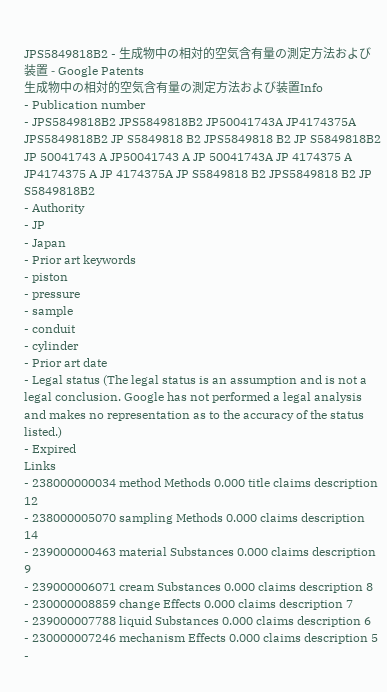JPS5849818B2 - 生成物中の相対的空気含有量の測定方法および装置 - Google Patents
生成物中の相対的空気含有量の測定方法および装置Info
- Publication number
- JPS5849818B2 JPS5849818B2 JP50041743A JP4174375A JPS5849818B2 JP S5849818 B2 JPS5849818 B2 JP S5849818B2 JP 50041743 A JP50041743 A JP 50041743A JP 4174375 A JP4174375 A JP 4174375A JP S5849818 B2 JPS5849818 B2 JP S5849818B2
- Authority
- JP
- Japan
- Prior art keywords
- piston
- pressure
- sample
- conduit
- cylinder
- Prior art date
- Legal status (The legal status is an assumption and is not a legal conclusion. Google has not performed a legal analysis and makes no representation as to the accuracy of the status listed.)
- Expired
Links
- 238000000034 method Methods 0.000 title claims description 12
- 238000005070 sampling Methods 0.000 claims description 14
- 239000000463 material Substances 0.000 claims description 9
- 239000006071 cream Substances 0.000 claims description 8
- 230000008859 change Effects 0.000 claims description 7
- 239000007788 liquid Substances 0.000 claims description 6
- 230000007246 mechanism Effects 0.000 claims description 5
-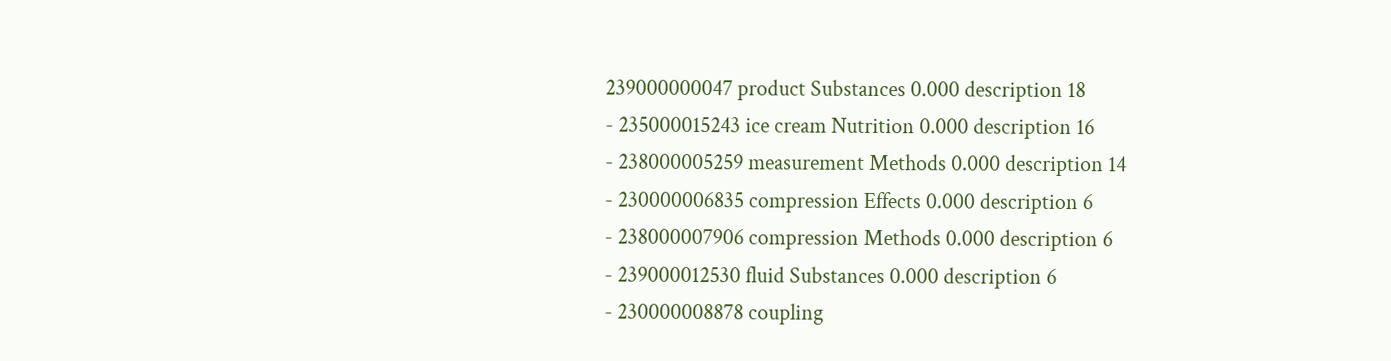239000000047 product Substances 0.000 description 18
- 235000015243 ice cream Nutrition 0.000 description 16
- 238000005259 measurement Methods 0.000 description 14
- 230000006835 compression Effects 0.000 description 6
- 238000007906 compression Methods 0.000 description 6
- 239000012530 fluid Substances 0.000 description 6
- 230000008878 coupling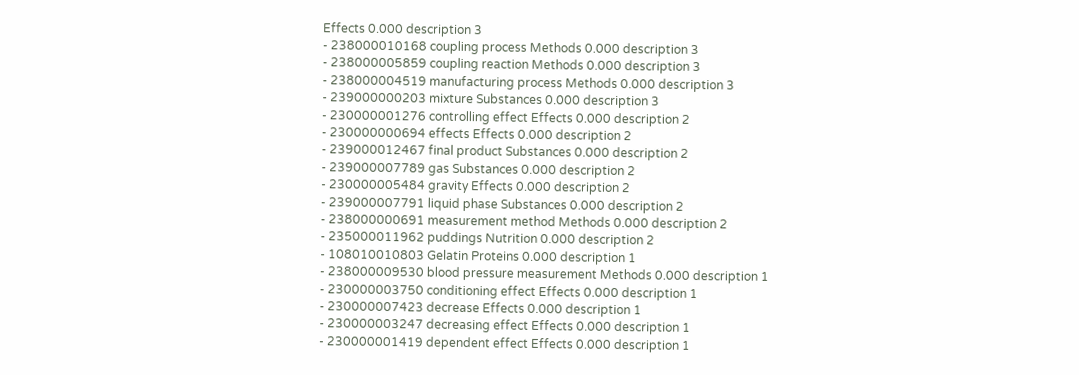Effects 0.000 description 3
- 238000010168 coupling process Methods 0.000 description 3
- 238000005859 coupling reaction Methods 0.000 description 3
- 238000004519 manufacturing process Methods 0.000 description 3
- 239000000203 mixture Substances 0.000 description 3
- 230000001276 controlling effect Effects 0.000 description 2
- 230000000694 effects Effects 0.000 description 2
- 239000012467 final product Substances 0.000 description 2
- 239000007789 gas Substances 0.000 description 2
- 230000005484 gravity Effects 0.000 description 2
- 239000007791 liquid phase Substances 0.000 description 2
- 238000000691 measurement method Methods 0.000 description 2
- 235000011962 puddings Nutrition 0.000 description 2
- 108010010803 Gelatin Proteins 0.000 description 1
- 238000009530 blood pressure measurement Methods 0.000 description 1
- 230000003750 conditioning effect Effects 0.000 description 1
- 230000007423 decrease Effects 0.000 description 1
- 230000003247 decreasing effect Effects 0.000 description 1
- 230000001419 dependent effect Effects 0.000 description 1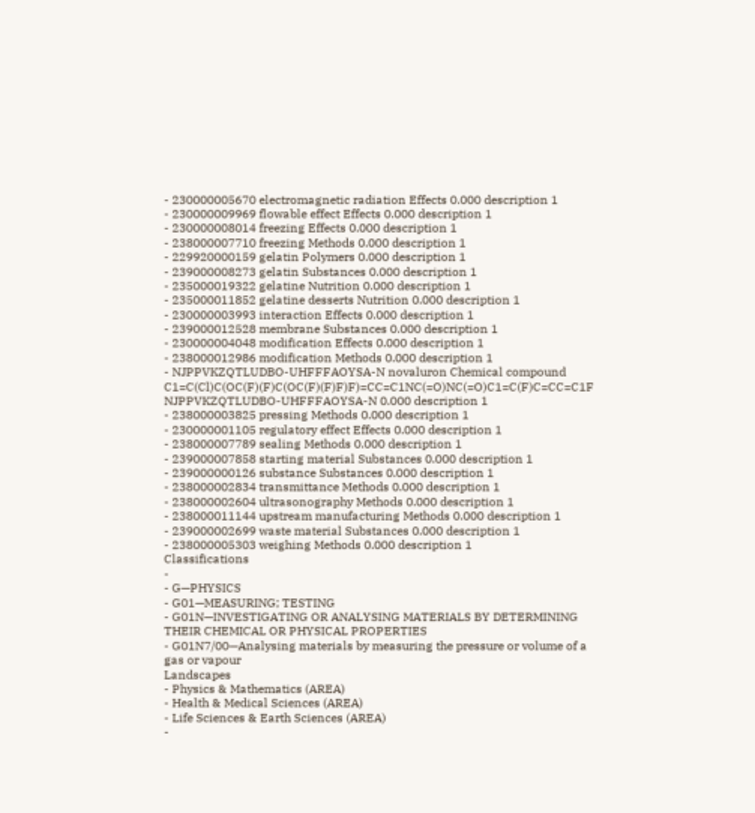- 230000005670 electromagnetic radiation Effects 0.000 description 1
- 230000009969 flowable effect Effects 0.000 description 1
- 230000008014 freezing Effects 0.000 description 1
- 238000007710 freezing Methods 0.000 description 1
- 229920000159 gelatin Polymers 0.000 description 1
- 239000008273 gelatin Substances 0.000 description 1
- 235000019322 gelatine Nutrition 0.000 description 1
- 235000011852 gelatine desserts Nutrition 0.000 description 1
- 230000003993 interaction Effects 0.000 description 1
- 239000012528 membrane Substances 0.000 description 1
- 230000004048 modification Effects 0.000 description 1
- 238000012986 modification Methods 0.000 description 1
- NJPPVKZQTLUDBO-UHFFFAOYSA-N novaluron Chemical compound C1=C(Cl)C(OC(F)(F)C(OC(F)(F)F)F)=CC=C1NC(=O)NC(=O)C1=C(F)C=CC=C1F NJPPVKZQTLUDBO-UHFFFAOYSA-N 0.000 description 1
- 238000003825 pressing Methods 0.000 description 1
- 230000001105 regulatory effect Effects 0.000 description 1
- 238000007789 sealing Methods 0.000 description 1
- 239000007858 starting material Substances 0.000 description 1
- 239000000126 substance Substances 0.000 description 1
- 238000002834 transmittance Methods 0.000 description 1
- 238000002604 ultrasonography Methods 0.000 description 1
- 238000011144 upstream manufacturing Methods 0.000 description 1
- 239000002699 waste material Substances 0.000 description 1
- 238000005303 weighing Methods 0.000 description 1
Classifications
-
- G—PHYSICS
- G01—MEASURING; TESTING
- G01N—INVESTIGATING OR ANALYSING MATERIALS BY DETERMINING THEIR CHEMICAL OR PHYSICAL PROPERTIES
- G01N7/00—Analysing materials by measuring the pressure or volume of a gas or vapour
Landscapes
- Physics & Mathematics (AREA)
- Health & Medical Sciences (AREA)
- Life Sciences & Earth Sciences (AREA)
-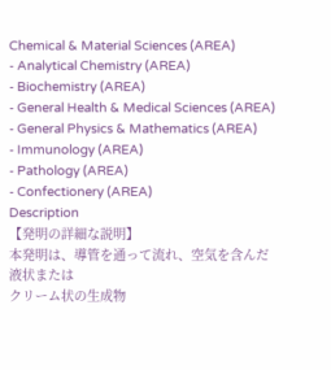Chemical & Material Sciences (AREA)
- Analytical Chemistry (AREA)
- Biochemistry (AREA)
- General Health & Medical Sciences (AREA)
- General Physics & Mathematics (AREA)
- Immunology (AREA)
- Pathology (AREA)
- Confectionery (AREA)
Description
【発明の詳細な説明】
本発明は、導管を通って流れ、空気を含んだ液状または
クリーム状の生成物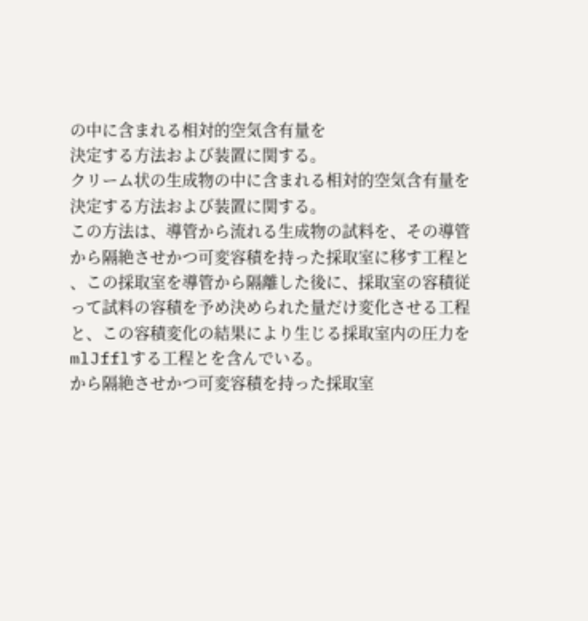の中に含まれる相対的空気含有量を
決定する方法および装置に関する。
クリーム状の生成物の中に含まれる相対的空気含有量を
決定する方法および装置に関する。
この方法は、導管から流れる生成物の試料を、その導管
から隔絶させかつ可変容積を持った採取室に移す工程と
、この採取室を導管から隔離した後に、採取室の容積従
って試料の容積を予め決められた量だけ変化させる工程
と、この容積変化の結果により生じる採取室内の圧力を
mlJfflする工程とを含んでいる。
から隔絶させかつ可変容積を持った採取室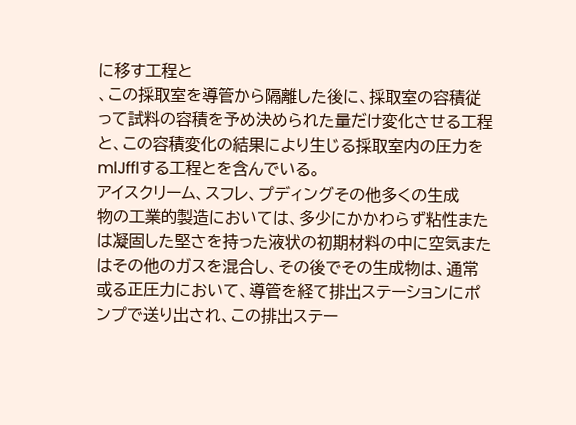に移す工程と
、この採取室を導管から隔離した後に、採取室の容積従
って試料の容積を予め決められた量だけ変化させる工程
と、この容積変化の結果により生じる採取室内の圧力を
mlJfflする工程とを含んでいる。
アイスクリーム、スフレ、プディングその他多くの生成
物の工業的製造においては、多少にかかわらず粘性また
は凝固した堅さを持った液状の初期材料の中に空気また
はその他のガスを混合し、その後でその生成物は、通常
或る正圧力において、導管を経て排出ステーションにポ
ンプで送り出され、この排出ステー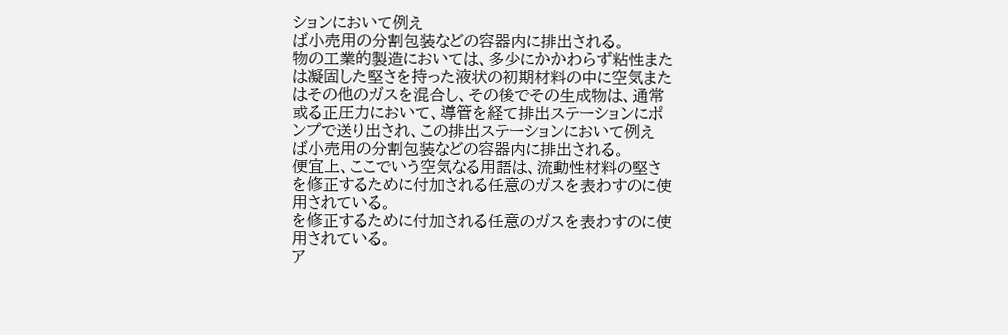ションにおいて例え
ば小売用の分割包装などの容器内に排出される。
物の工業的製造においては、多少にかかわらず粘性また
は凝固した堅さを持った液状の初期材料の中に空気また
はその他のガスを混合し、その後でその生成物は、通常
或る正圧力において、導管を経て排出ステーションにポ
ンプで送り出され、この排出ステーションにおいて例え
ば小売用の分割包装などの容器内に排出される。
便宜上、ここでいう空気なる用語は、流動性材料の堅さ
を修正するために付加される任意のガスを表わすのに使
用されている。
を修正するために付加される任意のガスを表わすのに使
用されている。
ア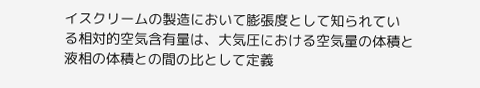イスクリームの製造において膨張度として知られてい
る相対的空気含有量は、大気圧における空気量の体積と
液相の体積との間の比として定義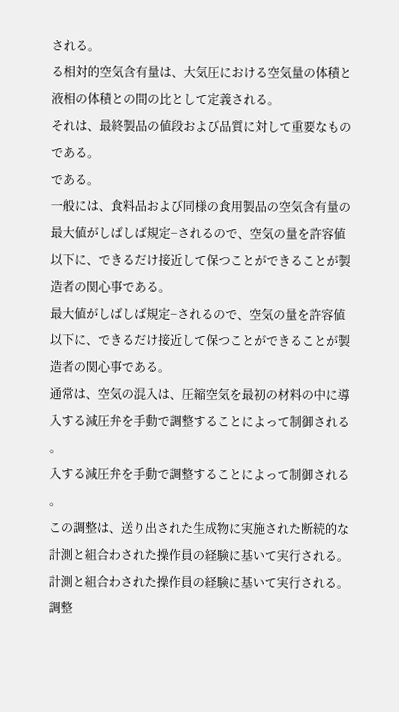される。
る相対的空気含有量は、大気圧における空気量の体積と
液相の体積との間の比として定義される。
それは、最終製品の値段および品質に対して重要なもの
である。
である。
一般には、食料品および同様の食用製品の空気含有量の
最大値がしばしば規定−されるので、空気の量を許容値
以下に、できるだけ接近して保つことができることが製
造者の関心事である。
最大値がしばしば規定−されるので、空気の量を許容値
以下に、できるだけ接近して保つことができることが製
造者の関心事である。
通常は、空気の混入は、圧縮空気を最初の材料の中に導
入する減圧弁を手動で調整することによって制御される
。
入する減圧弁を手動で調整することによって制御される
。
この調整は、送り出された生成物に実施された断続的な
計測と組合わされた操作員の経験に基いて実行される。
計測と組合わされた操作員の経験に基いて実行される。
調整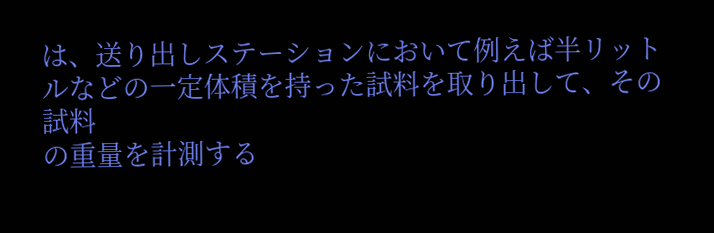は、送り出しステーションにおいて例えば半リット
ルなどの一定体積を持った試料を取り出して、その試料
の重量を計測する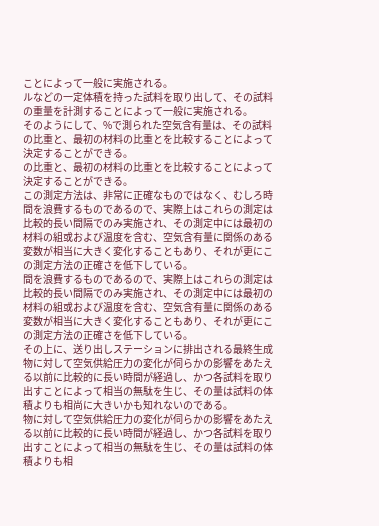ことによって一般に実施される。
ルなどの一定体積を持った試料を取り出して、その試料
の重量を計測することによって一般に実施される。
そのようにして、%で測られた空気含有量は、その試料
の比重と、最初の材料の比重とを比較することによって
決定することができる。
の比重と、最初の材料の比重とを比較することによって
決定することができる。
この測定方法は、非常に正確なものではなく、むしろ時
間を浪費するものであるので、実際上はこれらの測定は
比較的長い間隔でのみ実施され、その測定中には最初の
材料の組或および温度を含む、空気含有量に関係のある
変数が相当に大きく変化することもあり、それが更にこ
の測定方法の正確さを低下している。
間を浪費するものであるので、実際上はこれらの測定は
比較的長い間隔でのみ実施され、その測定中には最初の
材料の組或および温度を含む、空気含有量に関係のある
変数が相当に大きく変化することもあり、それが更にこ
の測定方法の正確さを低下している。
その上に、送り出しステーションに排出される最終生成
物に対して空気供給圧力の変化が伺らかの影響をあたえ
る以前に比較的に長い時間が経過し、かつ各試料を取り
出すことによって相当の無駄を生じ、その量は試料の体
積よりも相尚に大きいかも知れないのである。
物に対して空気供給圧力の変化が伺らかの影響をあたえ
る以前に比較的に長い時間が経過し、かつ各試料を取り
出すことによって相当の無駄を生じ、その量は試料の体
積よりも相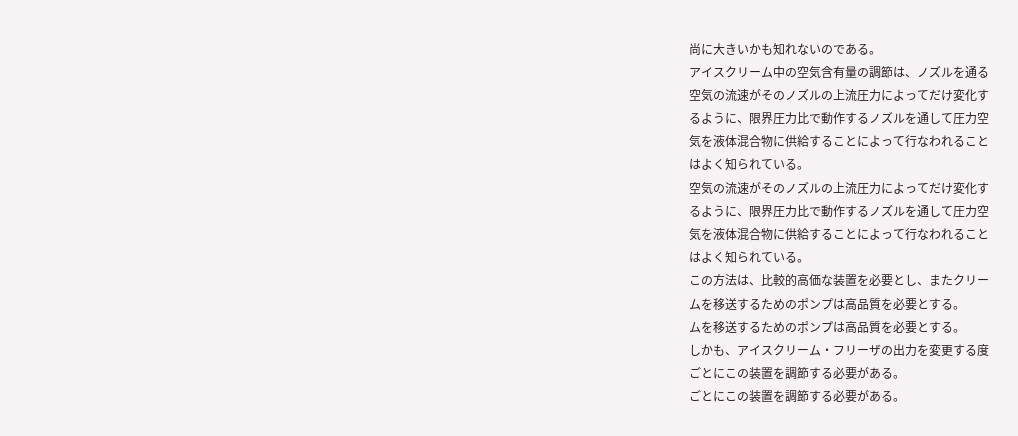尚に大きいかも知れないのである。
アイスクリーム中の空気含有量の調節は、ノズルを通る
空気の流速がそのノズルの上流圧力によってだけ変化す
るように、限界圧力比で動作するノズルを通して圧力空
気を液体混合物に供給することによって行なわれること
はよく知られている。
空気の流速がそのノズルの上流圧力によってだけ変化す
るように、限界圧力比で動作するノズルを通して圧力空
気を液体混合物に供給することによって行なわれること
はよく知られている。
この方法は、比較的高価な装置を必要とし、またクリー
ムを移送するためのポンプは高品質を必要とする。
ムを移送するためのポンプは高品質を必要とする。
しかも、アイスクリーム・フリーザの出力を変更する度
ごとにこの装置を調節する必要がある。
ごとにこの装置を調節する必要がある。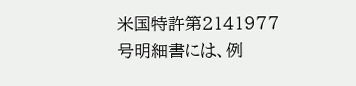米国特許第2141977号明細書には、例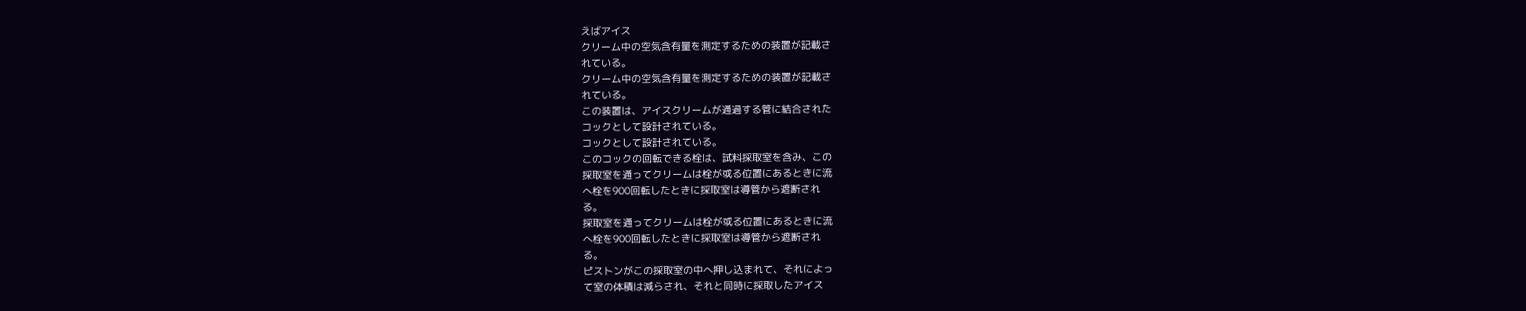えばアイス
クリーム中の空気含有量を測定するための装置が記載さ
れている。
クリーム中の空気含有量を測定するための装置が記載さ
れている。
この装置は、アイスクリームが通過する管に結合された
コックとして設計されている。
コックとして設計されている。
このコックの回転できる栓は、試料採取室を含み、この
採取室を通ってクリームは栓が或る位置にあるときに流
へ栓を900回転したときに採取室は導管から遮断され
る。
採取室を通ってクリームは栓が或る位置にあるときに流
へ栓を900回転したときに採取室は導管から遮断され
る。
ピストンがこの採取室の中へ押し込まれて、それによっ
て室の体積は減らされ、それと同時に採取したアイス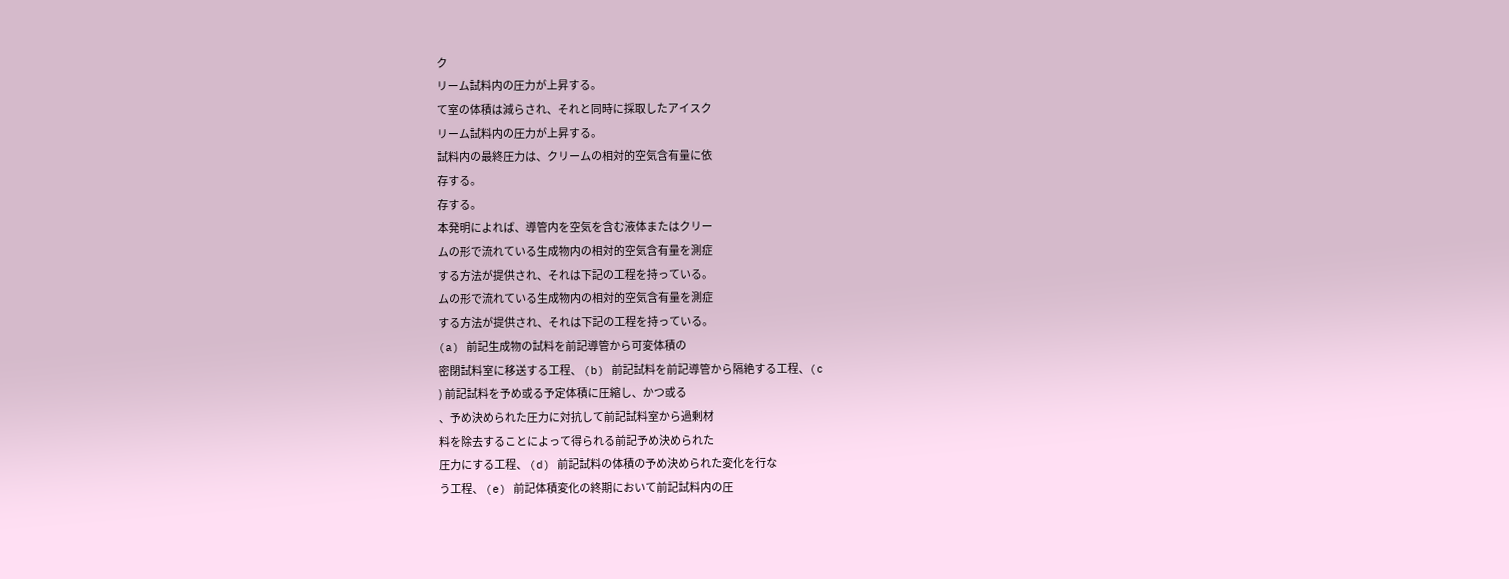ク
リーム試料内の圧力が上昇する。
て室の体積は減らされ、それと同時に採取したアイスク
リーム試料内の圧力が上昇する。
試料内の最終圧力は、クリームの相対的空気含有量に依
存する。
存する。
本発明によれば、導管内を空気を含む液体またはクリー
ムの形で流れている生成物内の相対的空気含有量を測症
する方法が提供され、それは下記の工程を持っている。
ムの形で流れている生成物内の相対的空気含有量を測症
する方法が提供され、それは下記の工程を持っている。
(a) 前記生成物の試料を前記導管から可変体積の
密閉試料室に移送する工程、 (b) 前記試料を前記導管から隔絶する工程、(c
) 前記試料を予め或る予定体積に圧縮し、かつ或る
、予め決められた圧力に対抗して前記試料室から過剰材
料を除去することによって得られる前記予め決められた
圧力にする工程、 (d) 前記試料の体積の予め決められた変化を行な
う工程、 (e) 前記体積変化の終期において前記試料内の圧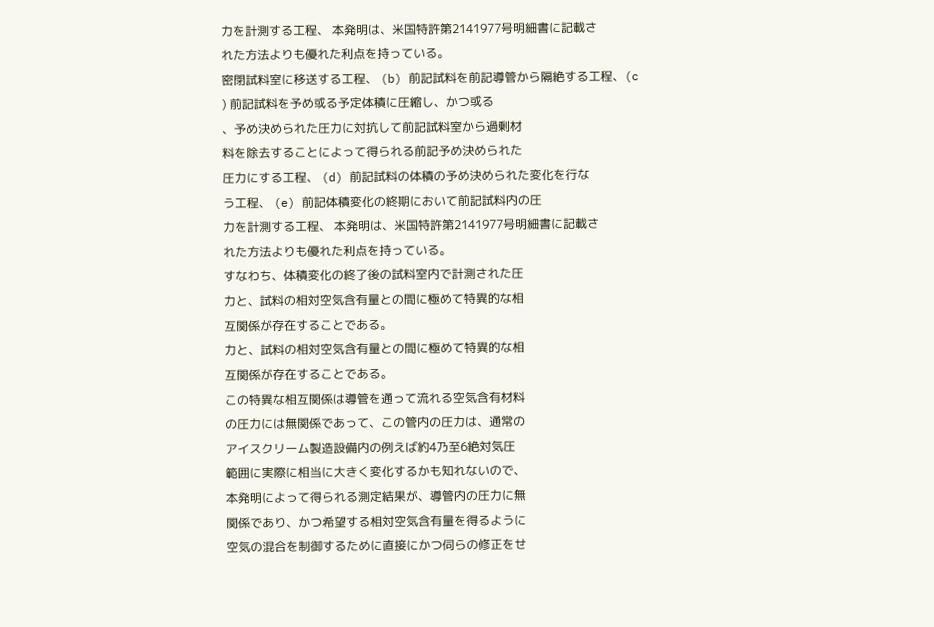力を計測する工程、 本発明は、米国特許第2141977号明細書に記載さ
れた方法よりも優れた利点を持っている。
密閉試料室に移送する工程、 (b) 前記試料を前記導管から隔絶する工程、(c
) 前記試料を予め或る予定体積に圧縮し、かつ或る
、予め決められた圧力に対抗して前記試料室から過剰材
料を除去することによって得られる前記予め決められた
圧力にする工程、 (d) 前記試料の体積の予め決められた変化を行な
う工程、 (e) 前記体積変化の終期において前記試料内の圧
力を計測する工程、 本発明は、米国特許第2141977号明細書に記載さ
れた方法よりも優れた利点を持っている。
すなわち、体積変化の終了後の試料室内で計測された圧
力と、試料の相対空気含有量との間に極めて特異的な相
互関係が存在することである。
力と、試料の相対空気含有量との間に極めて特異的な相
互関係が存在することである。
この特異な相互関係は導管を通って流れる空気含有材料
の圧力には無関係であって、この管内の圧力は、通常の
アイスクリーム製造設備内の例えば約4乃至6絶対気圧
範囲に実際に相当に大きく変化するかも知れないので、
本発明によって得られる測定結果が、導管内の圧力に無
関係であり、かつ希望する相対空気含有量を得るように
空気の混合を制御するために直接にかつ伺らの修正をせ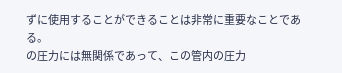ずに使用することができることは非常に重要なことであ
る。
の圧力には無関係であって、この管内の圧力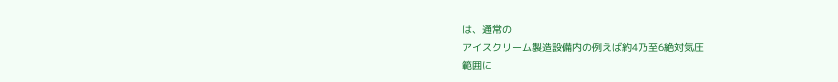は、通常の
アイスクリーム製造設備内の例えば約4乃至6絶対気圧
範囲に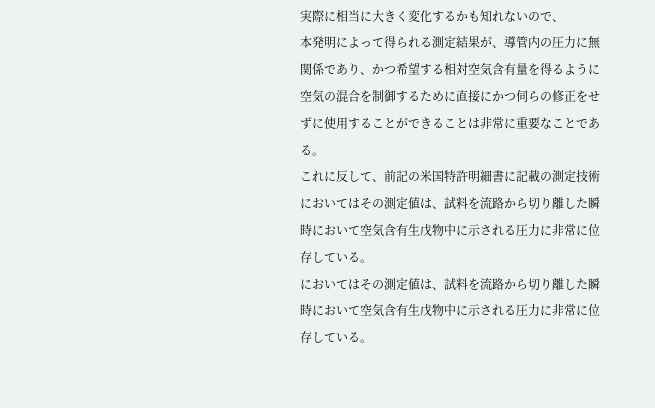実際に相当に大きく変化するかも知れないので、
本発明によって得られる測定結果が、導管内の圧力に無
関係であり、かつ希望する相対空気含有量を得るように
空気の混合を制御するために直接にかつ伺らの修正をせ
ずに使用することができることは非常に重要なことであ
る。
これに反して、前記の米国特許明細書に記載の測定技術
においてはその測定値は、試料を流路から切り離した瞬
時において空気含有生戊物中に示される圧力に非常に位
存している。
においてはその測定値は、試料を流路から切り離した瞬
時において空気含有生戊物中に示される圧力に非常に位
存している。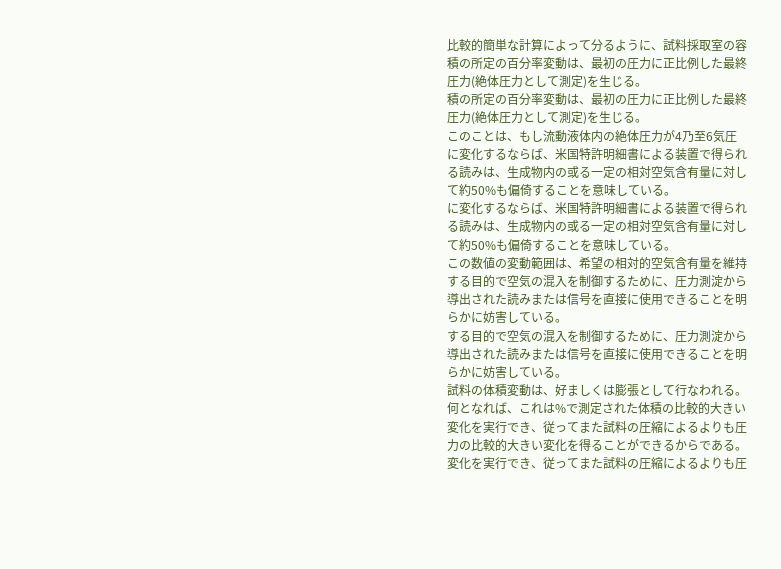比較的簡単な計算によって分るように、試料採取室の容
積の所定の百分率変動は、最初の圧力に正比例した最終
圧力(絶体圧力として測定)を生じる。
積の所定の百分率変動は、最初の圧力に正比例した最終
圧力(絶体圧力として測定)を生じる。
このことは、もし流動液体内の絶体圧力が4乃至6気圧
に変化するならば、米国特許明細書による装置で得られ
る読みは、生成物内の或る一定の相対空気含有量に対し
て約50%も偏倚することを意味している。
に変化するならば、米国特許明細書による装置で得られ
る読みは、生成物内の或る一定の相対空気含有量に対し
て約50%も偏倚することを意味している。
この数値の変動範囲は、希望の相対的空気含有量を維持
する目的で空気の混入を制御するために、圧力測淀から
導出された読みまたは信号を直接に使用できることを明
らかに妨害している。
する目的で空気の混入を制御するために、圧力測淀から
導出された読みまたは信号を直接に使用できることを明
らかに妨害している。
試料の体積変動は、好ましくは膨張として行なわれる。
何となれば、これは%で測定された体積の比較的大きい
変化を実行でき、従ってまた試料の圧縮によるよりも圧
力の比較的大きい変化を得ることができるからである。
変化を実行でき、従ってまた試料の圧縮によるよりも圧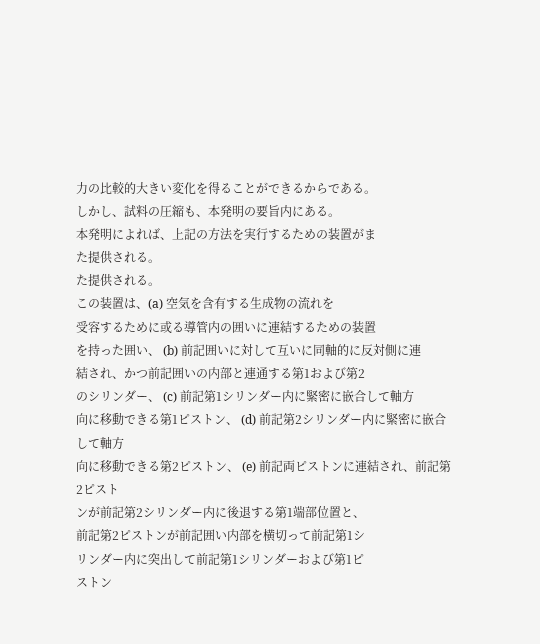力の比較的大きい変化を得ることができるからである。
しかし、試料の圧縮も、本発明の要旨内にある。
本発明によれば、上記の方法を実行するための装置がま
た提供される。
た提供される。
この装置は、(a) 空気を含有する生成物の流れを
受容するために或る導管内の囲いに連結するための装置
を持った囲い、 (b) 前記囲いに対して互いに同軸的に反対側に連
結され、かつ前記囲いの内部と連通する第1および第2
のシリンダー、 (c) 前記第1シリンダー内に緊密に嵌合して軸方
向に移動できる第1ピストン、 (d) 前記第2シリンダー内に緊密に嵌合して軸方
向に移動できる第2ピストン、 (e) 前記両ピストンに連結され、前記第2ピスト
ンが前記第2シリンダー内に後退する第1端部位置と、
前記第2ピストンが前記囲い内部を横切って前記第1シ
リンダー内に突出して前記第1シリンダーおよび第1ピ
ストン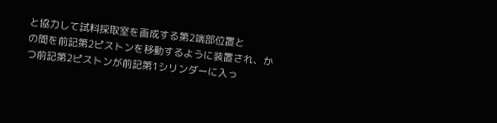と協力して試料採取室を画成する第2端部位置と
の間を前記第2ピストンを移動するように装置され、か
つ前記第2ピストンが前記第1シリンダーに入っ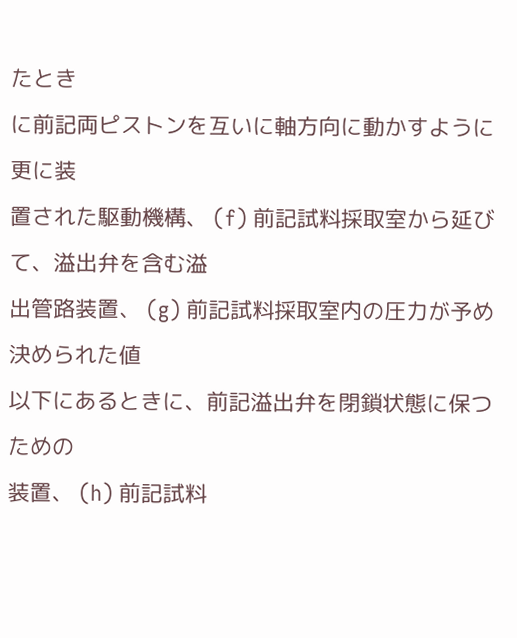たとき
に前記両ピストンを互いに軸方向に動かすように更に装
置された駆動機構、 (f) 前記試料採取室から延びて、溢出弁を含む溢
出管路装置、 (g) 前記試料採取室内の圧力が予め決められた値
以下にあるときに、前記溢出弁を閉鎖状態に保つための
装置、 (h) 前記試料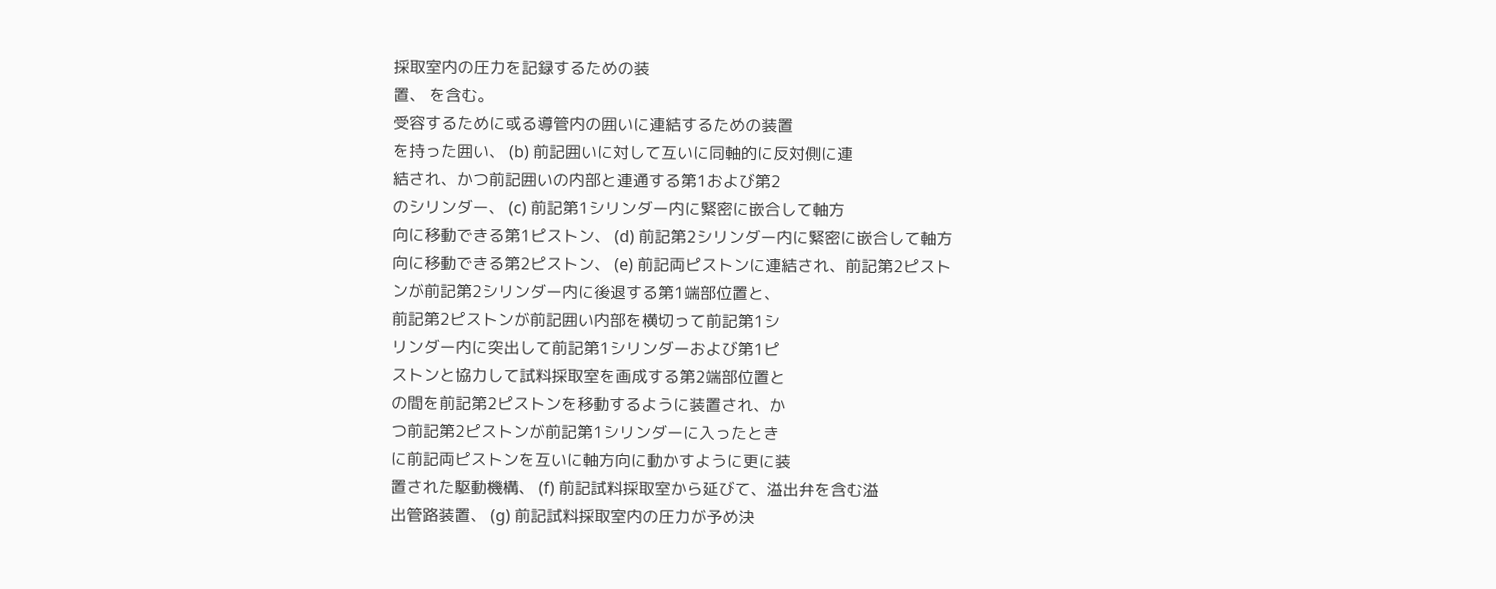採取室内の圧力を記録するための装
置、 を含む。
受容するために或る導管内の囲いに連結するための装置
を持った囲い、 (b) 前記囲いに対して互いに同軸的に反対側に連
結され、かつ前記囲いの内部と連通する第1および第2
のシリンダー、 (c) 前記第1シリンダー内に緊密に嵌合して軸方
向に移動できる第1ピストン、 (d) 前記第2シリンダー内に緊密に嵌合して軸方
向に移動できる第2ピストン、 (e) 前記両ピストンに連結され、前記第2ピスト
ンが前記第2シリンダー内に後退する第1端部位置と、
前記第2ピストンが前記囲い内部を横切って前記第1シ
リンダー内に突出して前記第1シリンダーおよび第1ピ
ストンと協力して試料採取室を画成する第2端部位置と
の間を前記第2ピストンを移動するように装置され、か
つ前記第2ピストンが前記第1シリンダーに入ったとき
に前記両ピストンを互いに軸方向に動かすように更に装
置された駆動機構、 (f) 前記試料採取室から延びて、溢出弁を含む溢
出管路装置、 (g) 前記試料採取室内の圧力が予め決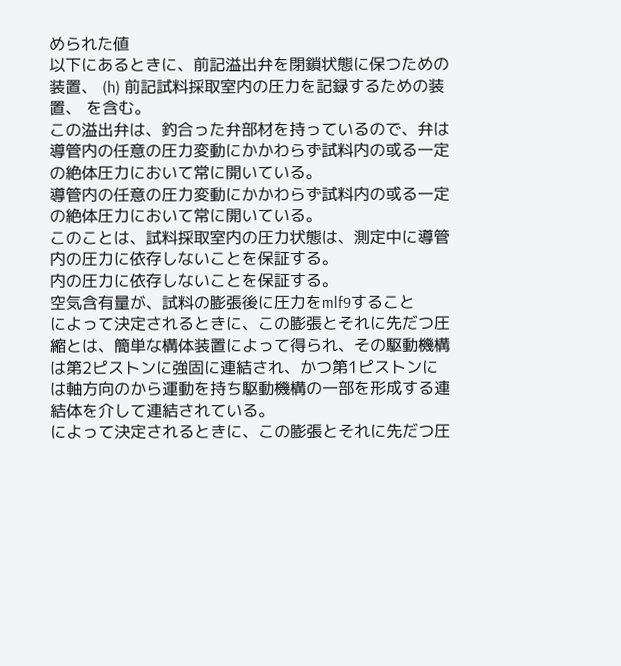められた値
以下にあるときに、前記溢出弁を閉鎖状態に保つための
装置、 (h) 前記試料採取室内の圧力を記録するための装
置、 を含む。
この溢出弁は、釣合った弁部材を持っているので、弁は
導管内の任意の圧力変動にかかわらず試料内の或る一定
の絶体圧力において常に開いている。
導管内の任意の圧力変動にかかわらず試料内の或る一定
の絶体圧力において常に開いている。
このことは、試料採取室内の圧力状態は、測定中に導管
内の圧力に依存しないことを保証する。
内の圧力に依存しないことを保証する。
空気含有量が、試料の膨張後に圧力をmlf9すること
によって決定されるときに、この膨張とそれに先だつ圧
縮とは、簡単な構体装置によって得られ、その駆動機構
は第2ピストンに強固に連結され、かつ第1ピストンに
は軸方向のから運動を持ち駆動機構の一部を形成する連
結体を介して連結されている。
によって決定されるときに、この膨張とそれに先だつ圧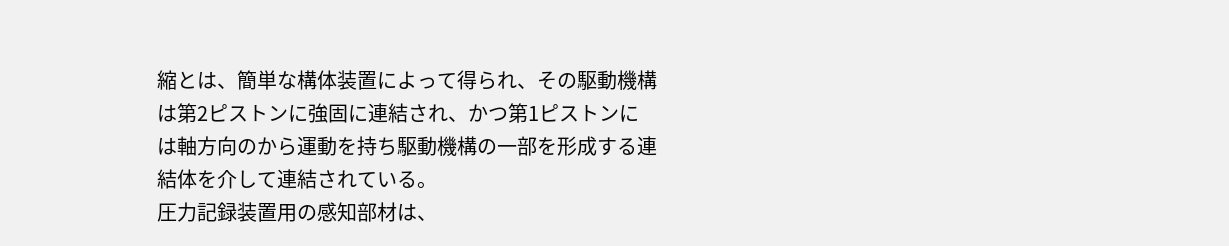縮とは、簡単な構体装置によって得られ、その駆動機構
は第2ピストンに強固に連結され、かつ第1ピストンに
は軸方向のから運動を持ち駆動機構の一部を形成する連
結体を介して連結されている。
圧力記録装置用の感知部材は、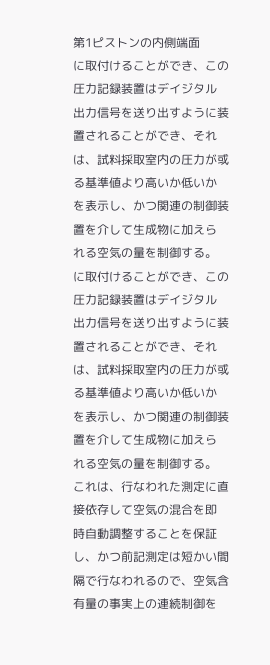第1ピストンの内側端面
に取付けることができ、この圧力記録装置はデイジタル
出力信号を送り出すように装置されることができ、それ
は、試料採取室内の圧力が或る基準値より高いか低いか
を表示し、かつ関連の制御装置を介して生成物に加えら
れる空気の量を制御する。
に取付けることができ、この圧力記録装置はデイジタル
出力信号を送り出すように装置されることができ、それ
は、試料採取室内の圧力が或る基準値より高いか低いか
を表示し、かつ関連の制御装置を介して生成物に加えら
れる空気の量を制御する。
これは、行なわれた測定に直接依存して空気の混合を即
時自動調整することを保証し、かつ前記測定は短かい間
隔で行なわれるので、空気含有量の事実上の連続制御を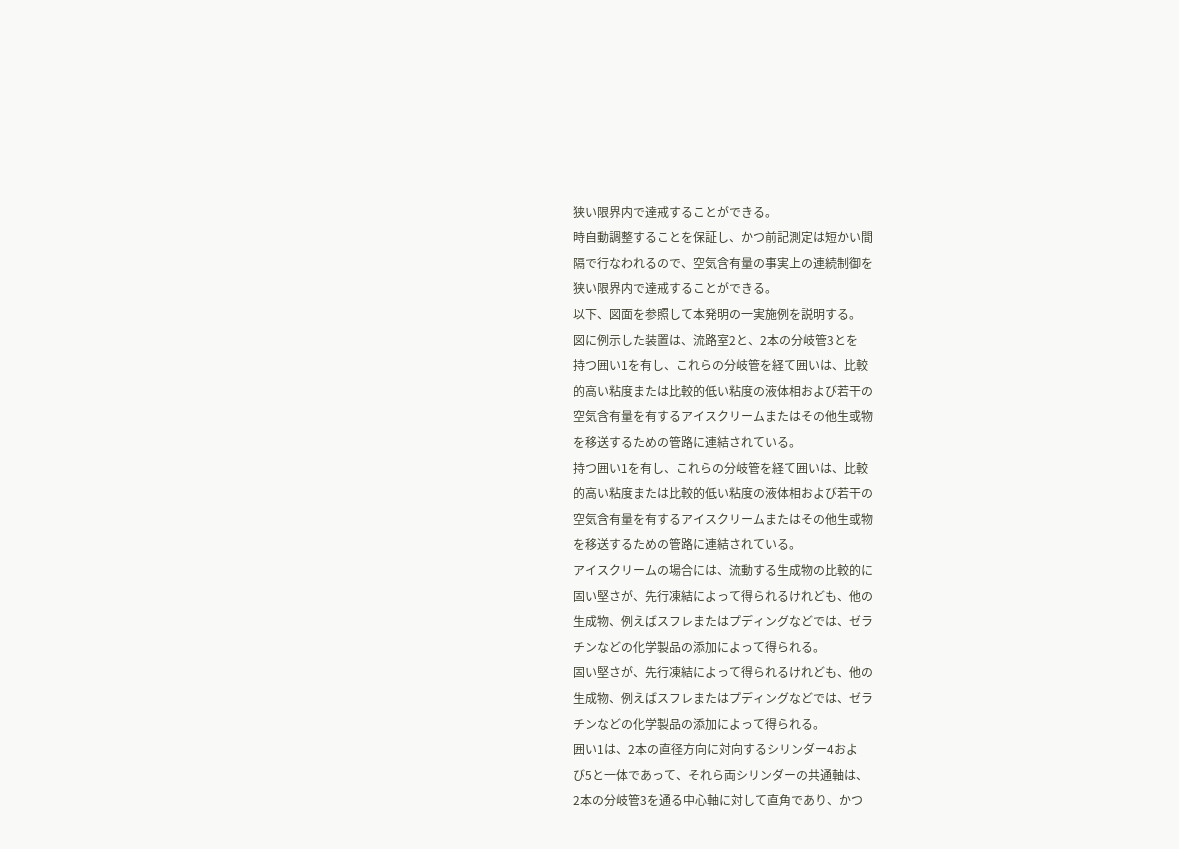狭い限界内で達戒することができる。
時自動調整することを保証し、かつ前記測定は短かい間
隔で行なわれるので、空気含有量の事実上の連続制御を
狭い限界内で達戒することができる。
以下、図面を参照して本発明の一実施例を説明する。
図に例示した装置は、流路室2と、2本の分岐管3とを
持つ囲い1を有し、これらの分岐管を経て囲いは、比較
的高い粘度または比較的低い粘度の液体相および若干の
空気含有量を有するアイスクリームまたはその他生或物
を移送するための管路に連結されている。
持つ囲い1を有し、これらの分岐管を経て囲いは、比較
的高い粘度または比較的低い粘度の液体相および若干の
空気含有量を有するアイスクリームまたはその他生或物
を移送するための管路に連結されている。
アイスクリームの場合には、流動する生成物の比較的に
固い堅さが、先行凍結によって得られるけれども、他の
生成物、例えばスフレまたはプディングなどでは、ゼラ
チンなどの化学製品の添加によって得られる。
固い堅さが、先行凍結によって得られるけれども、他の
生成物、例えばスフレまたはプディングなどでは、ゼラ
チンなどの化学製品の添加によって得られる。
囲い1は、2本の直径方向に対向するシリンダー4およ
び5と一体であって、それら両シリンダーの共通軸は、
2本の分岐管3を通る中心軸に対して直角であり、かつ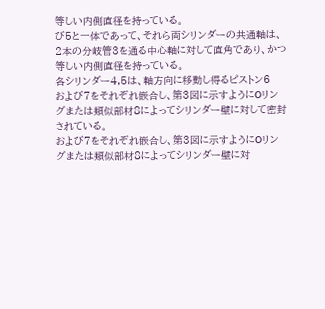等しい内側直径を持っている。
び5と一体であって、それら両シリンダーの共通軸は、
2本の分岐管3を通る中心軸に対して直角であり、かつ
等しい内側直径を持っている。
各シリンダー4,5は、軸方向に移動し得るピストン6
および7をそれぞれ嵌合し、第3図に示すようにOリン
グまたは類似部材8によってシリンダー壁に対して密封
されている。
および7をそれぞれ嵌合し、第3図に示すようにOリン
グまたは類似部材8によってシリンダー壁に対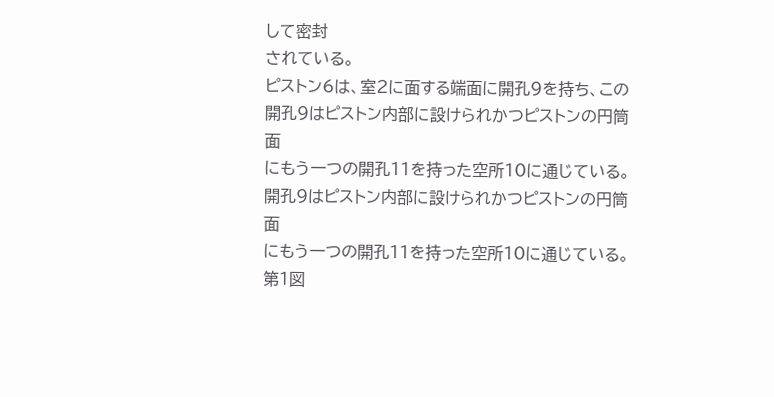して密封
されている。
ピストン6は、室2に面する端面に開孔9を持ち、この
開孔9はピストン内部に設けられかつピストンの円筒面
にもう一つの開孔11を持った空所10に通じている。
開孔9はピストン内部に設けられかつピストンの円筒面
にもう一つの開孔11を持った空所10に通じている。
第1図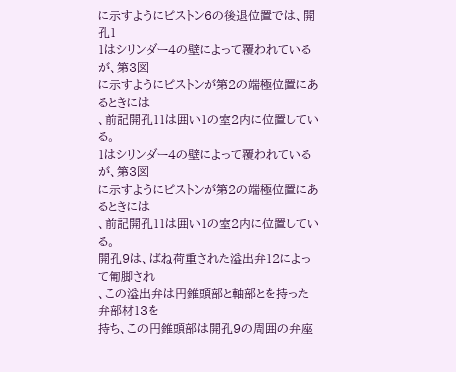に示すようにピストン6の後退位置では、開孔1
1はシリンダー4の壁によって覆われているが、第3図
に示すようにピストンが第2の端極位置にあるときには
、前記開孔11は囲い1の室2内に位置している。
1はシリンダー4の壁によって覆われているが、第3図
に示すようにピストンが第2の端極位置にあるときには
、前記開孔11は囲い1の室2内に位置している。
開孔9は、ばね荷重された溢出弁12によって匍脚され
、この溢出弁は円錐頭部と軸部とを持った弁部材13を
持ち、この円錐頭部は開孔9の周囲の弁座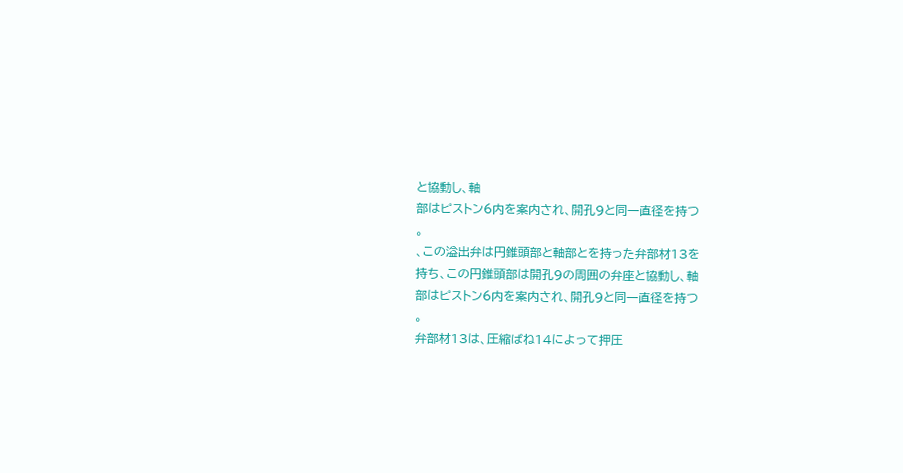と協動し、軸
部はピストン6内を案内され、開孔9と同一直径を持つ
。
、この溢出弁は円錐頭部と軸部とを持った弁部材13を
持ち、この円錐頭部は開孔9の周囲の弁座と協動し、軸
部はピストン6内を案内され、開孔9と同一直径を持つ
。
弁部材13は、圧縮ばね14によって押圧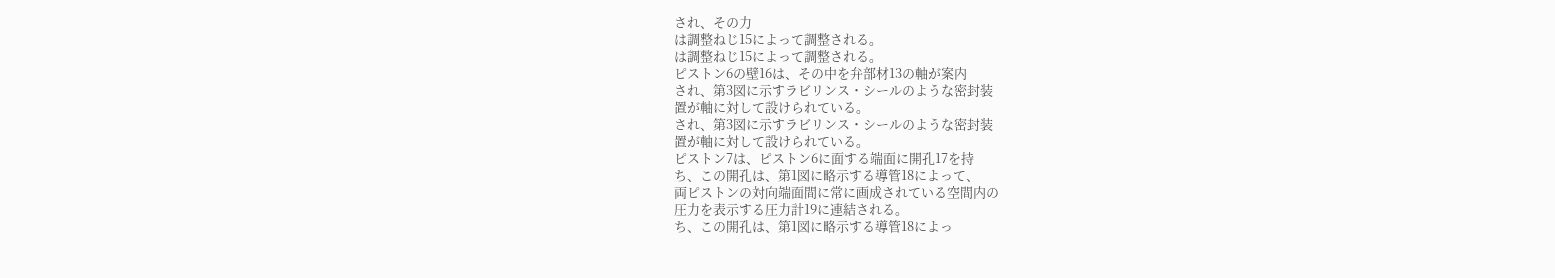され、その力
は調整ねじ15によって調整される。
は調整ねじ15によって調整される。
ピストン6の壁16は、その中を弁部材13の軸が案内
され、第3図に示すラビリンス・シールのような密封装
置が軸に対して設けられている。
され、第3図に示すラビリンス・シールのような密封装
置が軸に対して設けられている。
ピストン7は、ピストン6に面する端面に開孔17を持
ち、この開孔は、第1図に略示する導管18によって、
両ピストンの対向端面間に常に画成されている空間内の
圧力を表示する圧力計19に連結される。
ち、この開孔は、第1図に略示する導管18によっ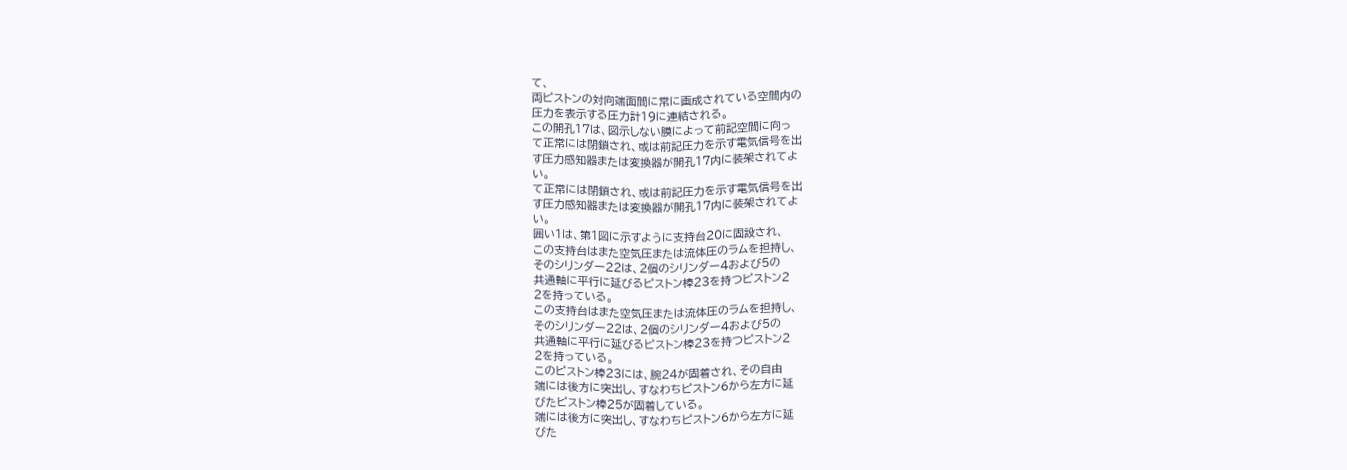て、
両ピストンの対向端面間に常に画成されている空間内の
圧力を表示する圧力計19に連結される。
この開孔17は、図示しない膜によって前記空間に向っ
て正常には閉鎖され、或は前記圧力を示す電気信号を出
す圧力感知器または変換器が開孔17内に装架されてよ
い。
て正常には閉鎖され、或は前記圧力を示す電気信号を出
す圧力感知器または変換器が開孔17内に装架されてよ
い。
囲い1は、第1図に示すように支持台20に固設され、
この支持台はまた空気圧または流体圧のラムを担持し、
そのシリンダー22は、2個のシリンダー4および5の
共通軸に平行に延びるピストン棒23を持つピストン2
2を持っている。
この支持台はまた空気圧または流体圧のラムを担持し、
そのシリンダー22は、2個のシリンダー4および5の
共通軸に平行に延びるピストン棒23を持つピストン2
2を持っている。
このピストン棒23には、腕24が固着され、その自由
端には後方に突出し、すなわちピストン6から左方に延
びたピストン棒25が固着している。
端には後方に突出し、すなわちピストン6から左方に延
びた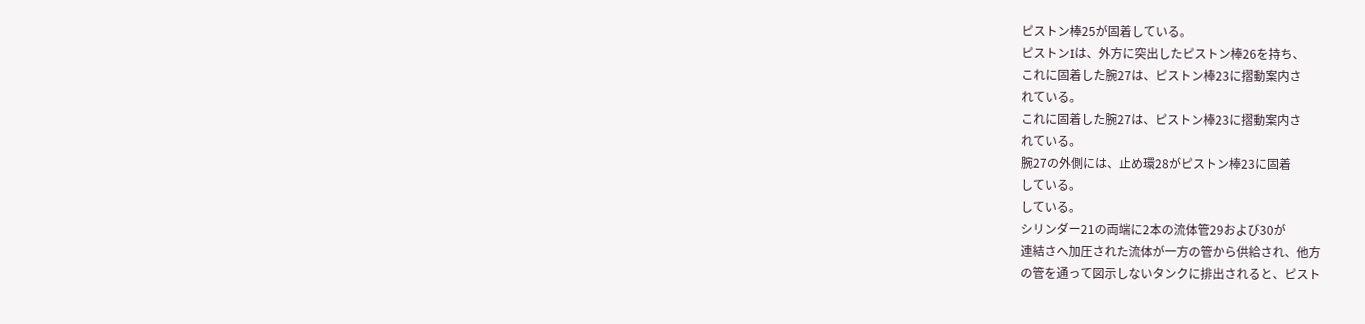ピストン棒25が固着している。
ピストンIは、外方に突出したピストン棒26を持ち、
これに固着した腕27は、ピストン棒23に摺動案内さ
れている。
これに固着した腕27は、ピストン棒23に摺動案内さ
れている。
腕27の外側には、止め環28がピストン棒23に固着
している。
している。
シリンダー21の両端に2本の流体管29および30が
連結さへ加圧された流体が一方の管から供給され、他方
の管を通って図示しないタンクに排出されると、ピスト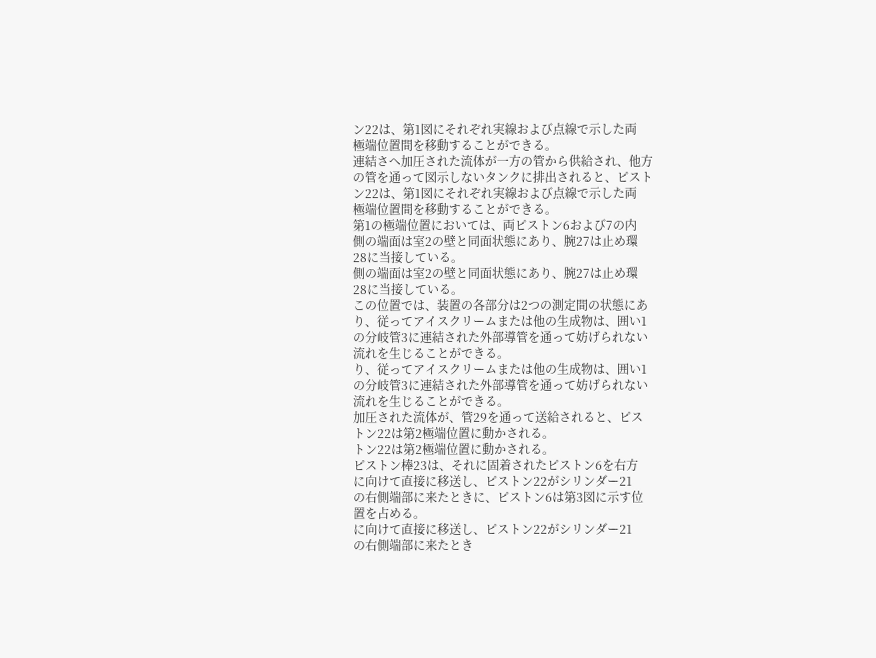ン22は、第1図にそれぞれ実線および点線で示した両
極端位置間を移動することができる。
連結さへ加圧された流体が一方の管から供給され、他方
の管を通って図示しないタンクに排出されると、ピスト
ン22は、第1図にそれぞれ実線および点線で示した両
極端位置間を移動することができる。
第1の極端位置においては、両ピストン6および7の内
側の端面は室2の壁と同面状態にあり、腕27は止め環
28に当接している。
側の端面は室2の壁と同面状態にあり、腕27は止め環
28に当接している。
この位置では、装置の各部分は2つの測定間の状態にあ
り、従ってアイスクリームまたは他の生成物は、囲い1
の分岐管3に連結された外部導管を通って妨げられない
流れを生じることができる。
り、従ってアイスクリームまたは他の生成物は、囲い1
の分岐管3に連結された外部導管を通って妨げられない
流れを生じることができる。
加圧された流体が、管29を通って送給されると、ピス
トン22は第2極端位置に動かされる。
トン22は第2極端位置に動かされる。
ピストン棒23は、それに固着されたピストン6を右方
に向けて直接に移送し、ピストン22がシリンダー21
の右側端部に来たときに、ピストン6は第3図に示す位
置を占める。
に向けて直接に移送し、ピストン22がシリンダー21
の右側端部に来たとき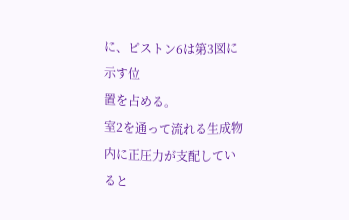に、ピストン6は第3図に示す位
置を占める。
室2を通って流れる生成物内に正圧力が支配していると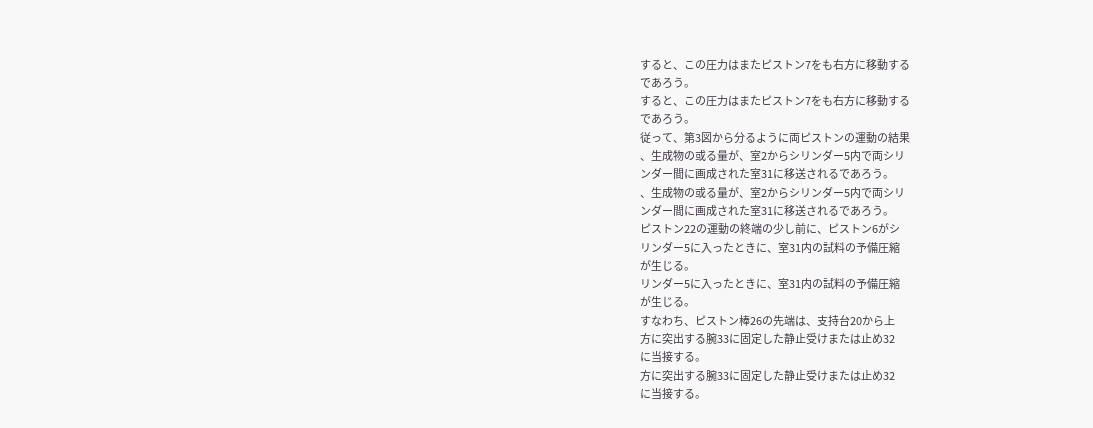すると、この圧力はまたピストン7をも右方に移動する
であろう。
すると、この圧力はまたピストン7をも右方に移動する
であろう。
従って、第3図から分るように両ピストンの運動の結果
、生成物の或る量が、室2からシリンダー5内で両シリ
ンダー間に画成された室31に移送されるであろう。
、生成物の或る量が、室2からシリンダー5内で両シリ
ンダー間に画成された室31に移送されるであろう。
ピストン22の運動の終端の少し前に、ピストン6がシ
リンダー5に入ったときに、室31内の試料の予備圧縮
が生じる。
リンダー5に入ったときに、室31内の試料の予備圧縮
が生じる。
すなわち、ピストン棒26の先端は、支持台20から上
方に突出する腕33に固定した静止受けまたは止め32
に当接する。
方に突出する腕33に固定した静止受けまたは止め32
に当接する。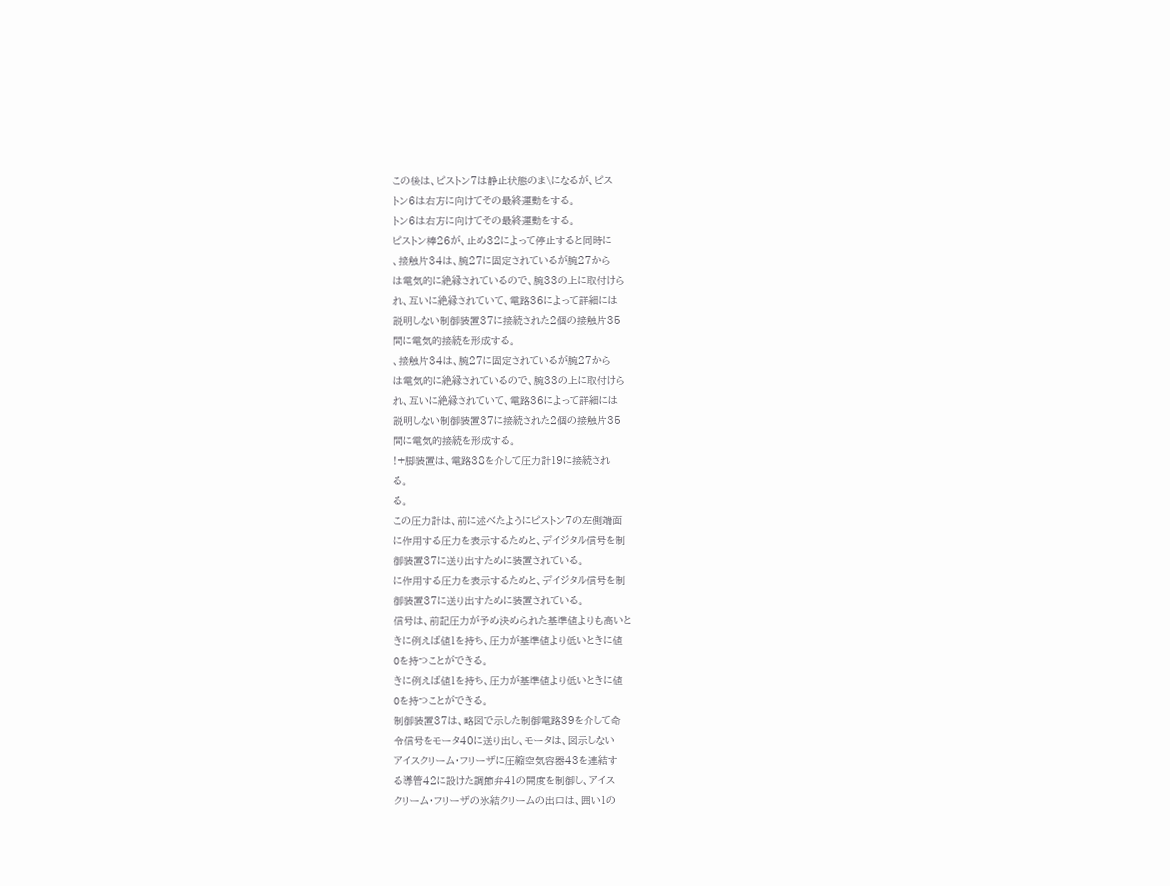この後は、ピストン7は静止状態のま\になるが、ピス
トン6は右方に向けてその最終運動をする。
トン6は右方に向けてその最終運動をする。
ピストン棒26が、止め32によって停止すると同時に
、接触片34は、腕27に固定されているが腕27から
は電気的に絶縁されているので、腕33の上に取付けら
れ、互いに絶縁されていて、電路36によって詳細には
説明しない制御装置37に接続された2個の接触片35
間に電気的接続を形成する。
、接触片34は、腕27に固定されているが腕27から
は電気的に絶縁されているので、腕33の上に取付けら
れ、互いに絶縁されていて、電路36によって詳細には
説明しない制御装置37に接続された2個の接触片35
間に電気的接続を形成する。
!+脚装置は、電路38を介して圧力計19に接続され
る。
る。
この圧力計は、前に述べたようにピストン7の左側端面
に作用する圧力を表示するためと、デイジタル信号を制
御装置37に送り出すために装置されている。
に作用する圧力を表示するためと、デイジタル信号を制
御装置37に送り出すために装置されている。
信号は、前記圧力が予め決められた基準値よりも高いと
きに例えば値1を持ち、圧力が基準値より低いときに値
Oを持つことができる。
きに例えば値1を持ち、圧力が基準値より低いときに値
Oを持つことができる。
制御装置37は、略図で示した制御電路39を介して命
令信号をモータ40に送り出し、モータは、図示しない
アイスクリーム・フリーザに圧縮空気容器43を連結す
る導管42に設けた調節弁41の開度を制御し、アイス
クリーム・フリーザの氷結クリームの出口は、囲い1の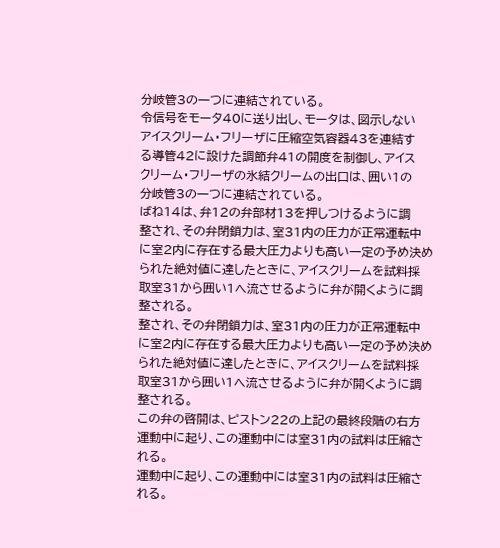分岐管3の一つに連結されている。
令信号をモータ40に送り出し、モータは、図示しない
アイスクリーム・フリーザに圧縮空気容器43を連結す
る導管42に設けた調節弁41の開度を制御し、アイス
クリーム・フリーザの氷結クリームの出口は、囲い1の
分岐管3の一つに連結されている。
ばね14は、弁12の弁部材13を押しつけるように調
整され、その弁閉鎖力は、室31内の圧力が正常運転中
に室2内に存在する最大圧力よりも高い一定の予め決め
られた絶対値に達したときに、アイスクリームを試料採
取室31から囲い1へ流させるように弁が開くように調
整される。
整され、その弁閉鎖力は、室31内の圧力が正常運転中
に室2内に存在する最大圧力よりも高い一定の予め決め
られた絶対値に達したときに、アイスクリームを試料採
取室31から囲い1へ流させるように弁が開くように調
整される。
この弁の啓開は、ピストン22の上記の最終段階の右方
運動中に起り、この運動中には室31内の試料は圧縮さ
れる。
運動中に起り、この運動中には室31内の試料は圧縮さ
れる。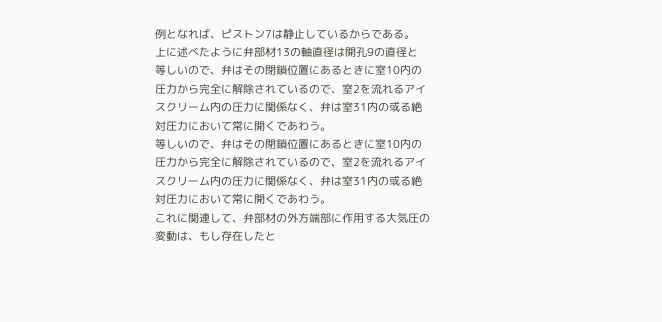例となれば、ピストン7は静止しているからである。
上に述べたように弁部材13の軸直径は開孔9の直径と
等しいので、弁はその閉鎖位置にあるときに室10内の
圧力から完全に解除されているので、室2を流れるアイ
スクリーム内の圧力に関係なく、弁は室31内の或る絶
対圧力において常に開くであわう。
等しいので、弁はその閉鎖位置にあるときに室10内の
圧力から完全に解除されているので、室2を流れるアイ
スクリーム内の圧力に関係なく、弁は室31内の或る絶
対圧力において常に開くであわう。
これに関連して、弁部材の外方端部に作用する大気圧の
変動は、もし存在したと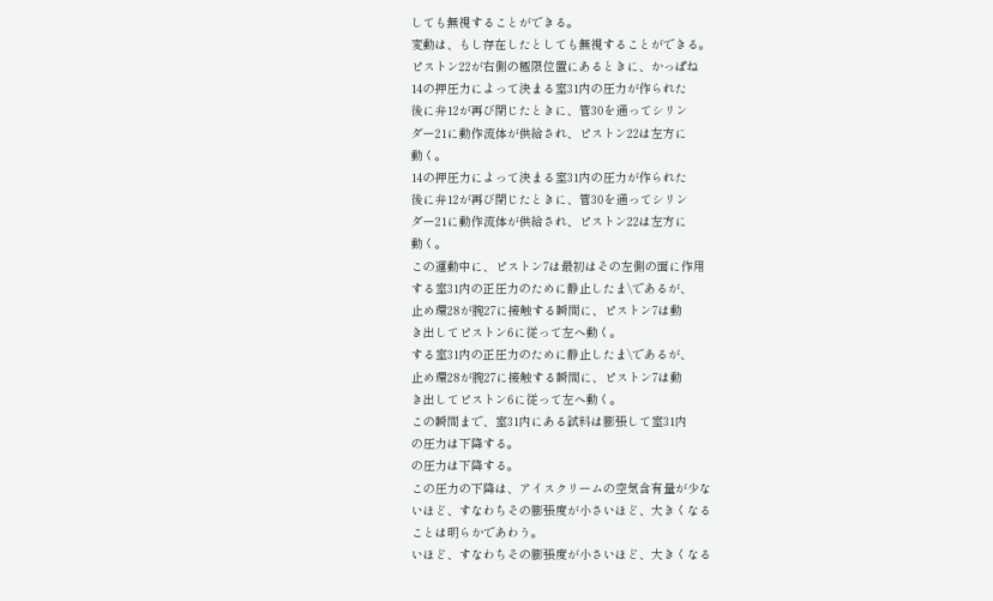しても無視することができる。
変動は、もし存在したとしても無視することができる。
ピストン22が右側の極限位置にあるときに、かっぱね
14の押圧力によって決まる室31内の圧力が作られた
後に弁12が再び閉じたときに、管30を通ってシリン
ダー21に動作流体が供給され、ピストン22は左方に
動く。
14の押圧力によって決まる室31内の圧力が作られた
後に弁12が再び閉じたときに、管30を通ってシリン
ダー21に動作流体が供給され、ピストン22は左方に
動く。
この運動中に、ピストン7は最初はその左側の面に作用
する室31内の正圧力のために静止したま\であるが、
止め環28が腕27に接触する瞬間に、ピストン7は動
き出してピストン6に従って左へ動く。
する室31内の正圧力のために静止したま\であるが、
止め環28が腕27に接触する瞬間に、ピストン7は動
き出してピストン6に従って左へ動く。
この瞬間まで、室31内にある試料は膨張して室31内
の圧力は下降する。
の圧力は下降する。
この圧力の下降は、アイスクリームの空気含有量が少な
いほど、すなわちその膨張度が小さいほど、大きくなる
ことは明らかであわう。
いほど、すなわちその膨張度が小さいほど、大きくなる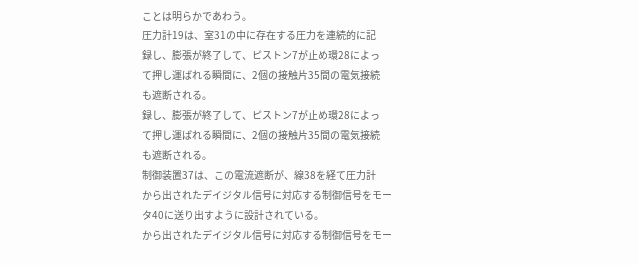ことは明らかであわう。
圧力計19は、室31の中に存在する圧力を連続的に記
録し、膨張が終了して、ピストン7が止め環28によっ
て押し運ばれる瞬間に、2個の接触片35間の電気接続
も遮断される。
録し、膨張が終了して、ピストン7が止め環28によっ
て押し運ばれる瞬間に、2個の接触片35間の電気接続
も遮断される。
制御装置37は、この電流遮断が、線38を経て圧力計
から出されたデイジタル信号に対応する制御信号をモー
タ40に送り出すように設計されている。
から出されたデイジタル信号に対応する制御信号をモー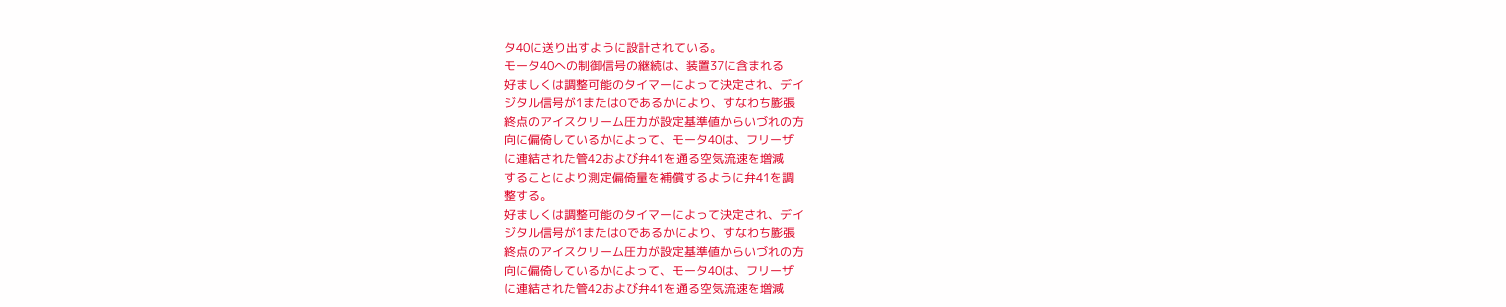タ40に送り出すように設計されている。
モータ40への制御信号の継続は、装置37に含まれる
好ましくは調整可能のタイマーによって決定され、デイ
ジタル信号が1またはOであるかにより、すなわち膨張
終点のアイスクリーム圧力が設定基準値からいづれの方
向に偏倚しているかによって、モータ40は、フリーザ
に連結された管42および弁41を通る空気流速を増減
することにより測定偏倚量を補償するように弁41を調
整する。
好ましくは調整可能のタイマーによって決定され、デイ
ジタル信号が1またはOであるかにより、すなわち膨張
終点のアイスクリーム圧力が設定基準値からいづれの方
向に偏倚しているかによって、モータ40は、フリーザ
に連結された管42および弁41を通る空気流速を増減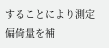することにより測定偏倚量を補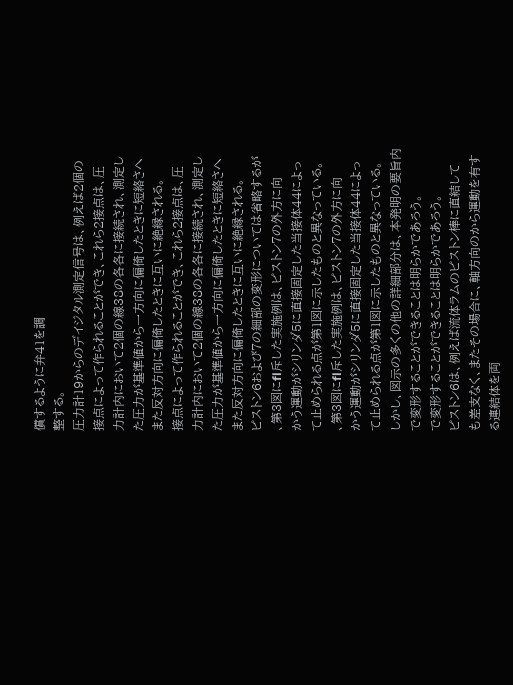償するように弁41を調
整する。
圧力計19からのデイジタル測定信号は、例えば2個の
接点によって作られることができ、これら2接点は、圧
力計内において2個の線38の各各に接続され、測定し
た圧力が基準値から一方向に偏倚したときに短絡さへ
また反対方向に偏倚したときに互いに絶縁される。
接点によって作られることができ、これら2接点は、圧
力計内において2個の線38の各各に接続され、測定し
た圧力が基準値から一方向に偏倚したときに短絡さへ
また反対方向に偏倚したときに互いに絶縁される。
ピストン6および7の細部の変形については省略するが
、第3図にfl斥した実施例は、ピストン7の外方に向
かう運動がシリンダ5に直接固定した当接体44によっ
て止められる点が第1図に示したものと異なっている。
、第3図にfl斥した実施例は、ピストン7の外方に向
かう運動がシリンダ5に直接固定した当接体44によっ
て止められる点が第1図に示したものと異なっている。
しかし、図示の多くの他の詳細部分は、本発明の要旨内
で変形することができることは明らかであろう。
で変形することができることは明らかであろう。
ピストン6は、例えば流体ラムのピストン棒に直結して
も差支なく、またその場合に、軸方向のから運動を有す
る連結体を両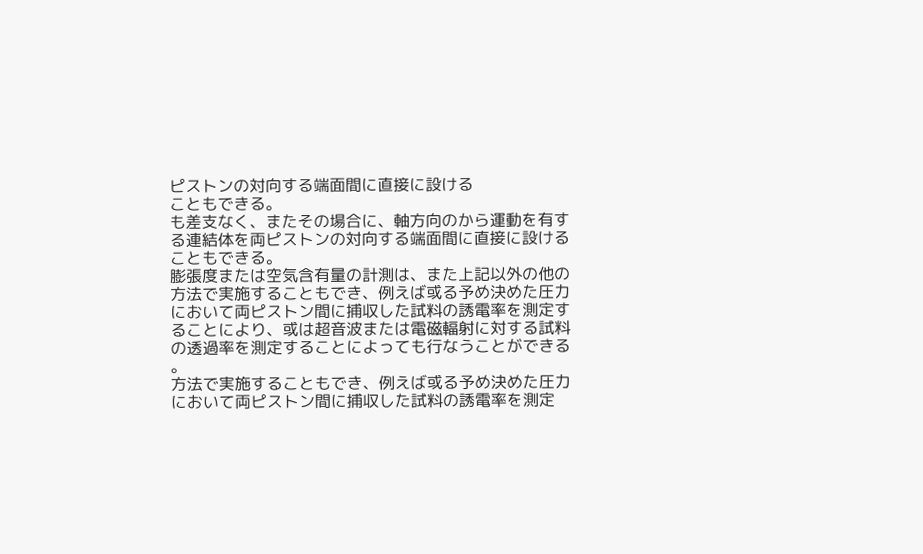ピストンの対向する端面間に直接に設ける
こともできる。
も差支なく、またその場合に、軸方向のから運動を有す
る連結体を両ピストンの対向する端面間に直接に設ける
こともできる。
膨張度または空気含有量の計測は、また上記以外の他の
方法で実施することもでき、例えば或る予め決めた圧力
において両ピストン間に捕収した試料の誘電率を測定す
ることにより、或は超音波または電磁輻射に対する試料
の透過率を測定することによっても行なうことができる
。
方法で実施することもでき、例えば或る予め決めた圧力
において両ピストン間に捕収した試料の誘電率を測定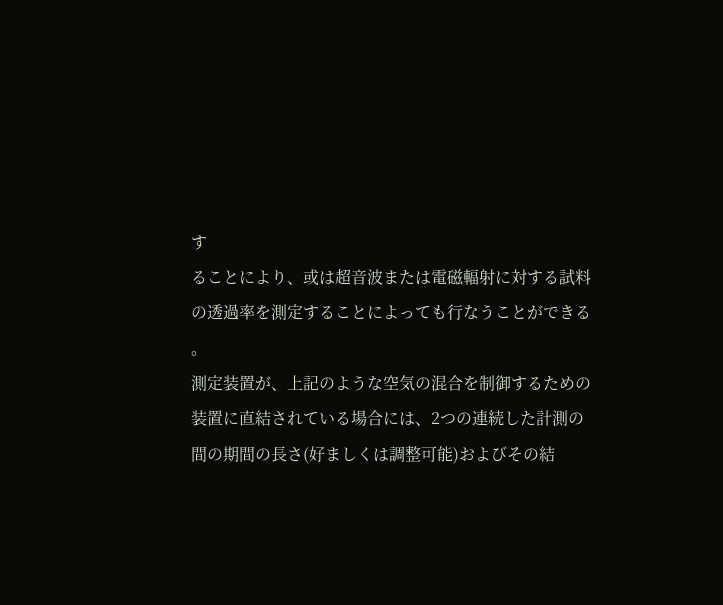す
ることにより、或は超音波または電磁輻射に対する試料
の透過率を測定することによっても行なうことができる
。
測定装置が、上記のような空気の混合を制御するための
装置に直結されている場合には、2つの連続した計測の
間の期間の長さ(好ましくは調整可能)およびその結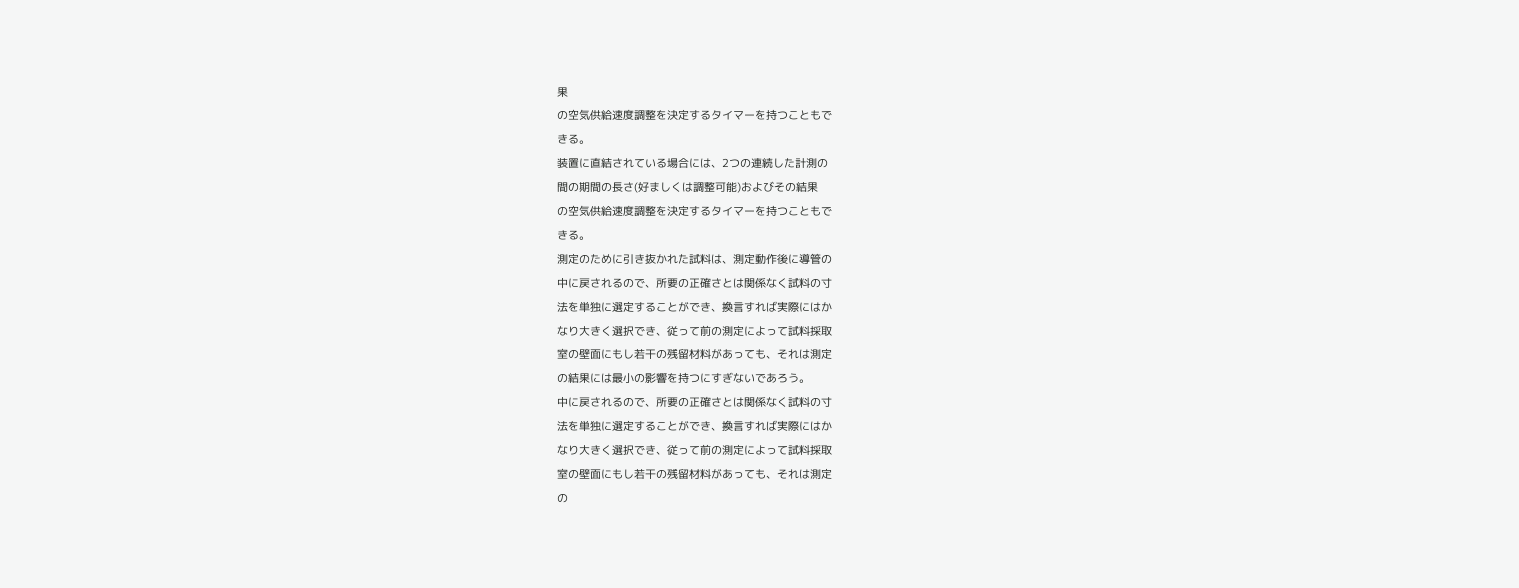果
の空気供給速度調整を決定するタイマーを持つこともで
きる。
装置に直結されている場合には、2つの連続した計測の
間の期間の長さ(好ましくは調整可能)およびその結果
の空気供給速度調整を決定するタイマーを持つこともで
きる。
測定のために引き抜かれた試料は、測定動作後に導管の
中に戻されるので、所要の正確さとは関係なく試料の寸
法を単独に選定することができ、換言すれば実際にはか
なり大きく選択でき、従って前の測定によって試料採取
室の壁面にもし若干の残留材料があっても、それは測定
の結果には最小の影響を持つにすぎないであろう。
中に戻されるので、所要の正確さとは関係なく試料の寸
法を単独に選定することができ、換言すれば実際にはか
なり大きく選択でき、従って前の測定によって試料採取
室の壁面にもし若干の残留材料があっても、それは測定
の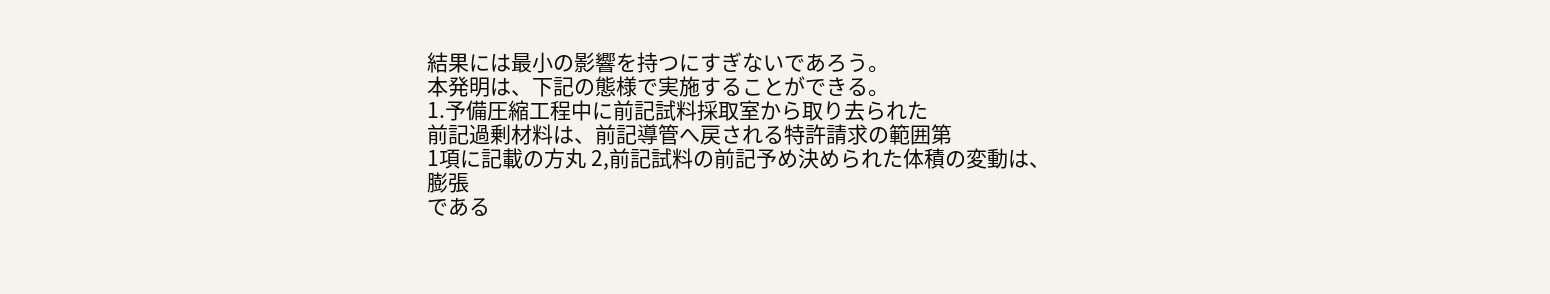結果には最小の影響を持つにすぎないであろう。
本発明は、下記の態様で実施することができる。
1.予備圧縮工程中に前記試料採取室から取り去られた
前記過剰材料は、前記導管へ戻される特許請求の範囲第
1項に記載の方丸 2,前記試料の前記予め決められた体積の変動は、膨張
である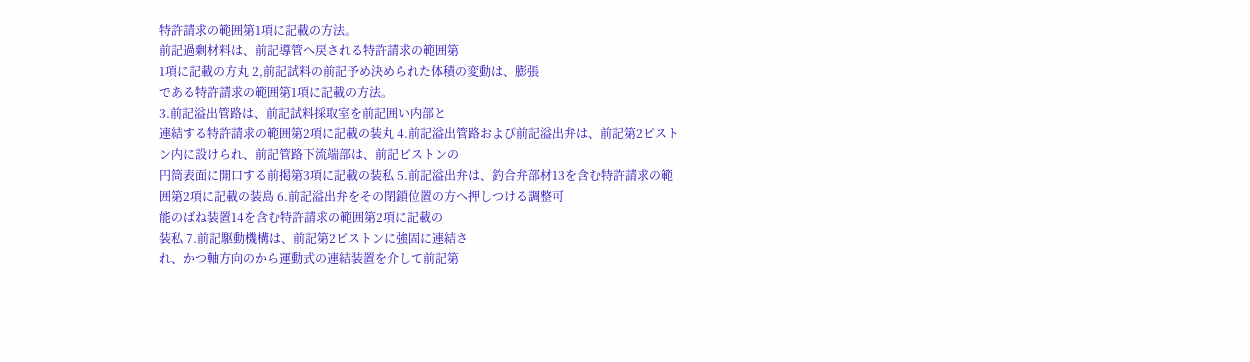特許請求の範囲第1項に記載の方法。
前記過剰材料は、前記導管へ戻される特許請求の範囲第
1項に記載の方丸 2,前記試料の前記予め決められた体積の変動は、膨張
である特許請求の範囲第1項に記載の方法。
3.前記溢出管路は、前記試料採取室を前記囲い内部と
連結する特許請求の範囲第2項に記載の装丸 4.前記溢出管路および前記溢出弁は、前記第2ピスト
ン内に設けられ、前記管路下流端部は、前記ピストンの
円筒表面に開口する前掲第3項に記載の装私 5.前記溢出弁は、釣合弁部材13を含む特許請求の範
囲第2項に記載の装島 6.前記溢出弁をその閉鎖位置の方へ押しつける調整可
能のばね装置14を含む特許請求の範囲第2項に記載の
装私 7.前記駆動機構は、前記第2ピストンに強固に連結さ
れ、かつ軸方向のから運動式の連結装置を介して前記第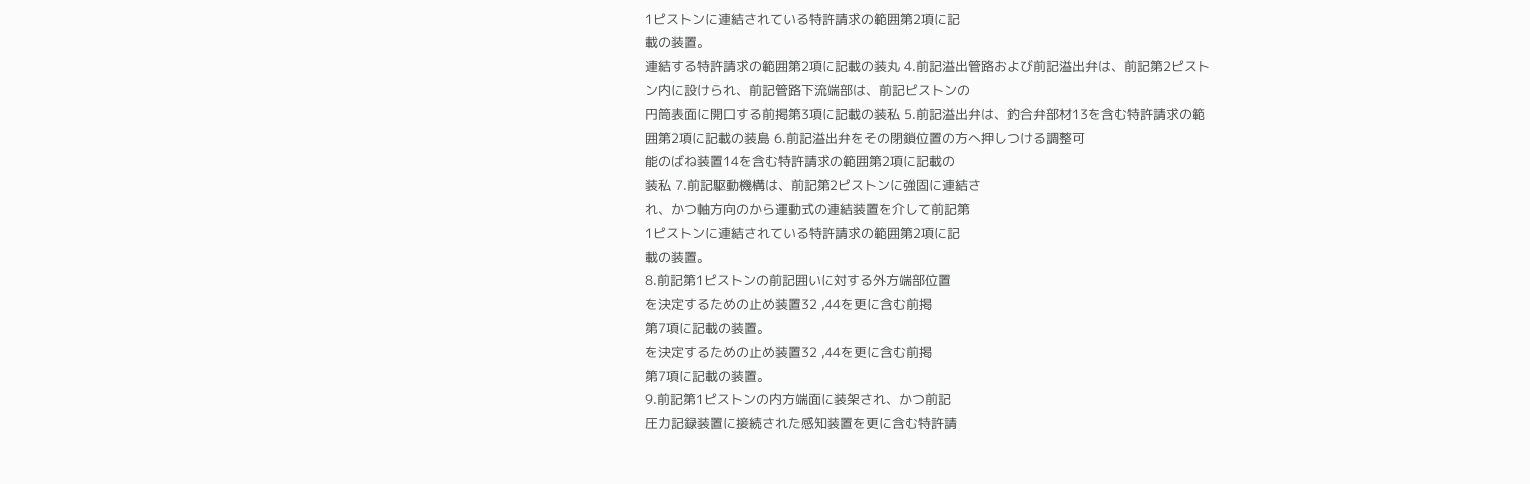1ピストンに連結されている特許請求の範囲第2項に記
載の装置。
連結する特許請求の範囲第2項に記載の装丸 4.前記溢出管路および前記溢出弁は、前記第2ピスト
ン内に設けられ、前記管路下流端部は、前記ピストンの
円筒表面に開口する前掲第3項に記載の装私 5.前記溢出弁は、釣合弁部材13を含む特許請求の範
囲第2項に記載の装島 6.前記溢出弁をその閉鎖位置の方へ押しつける調整可
能のばね装置14を含む特許請求の範囲第2項に記載の
装私 7.前記駆動機構は、前記第2ピストンに強固に連結さ
れ、かつ軸方向のから運動式の連結装置を介して前記第
1ピストンに連結されている特許請求の範囲第2項に記
載の装置。
8.前記第1ピストンの前記囲いに対する外方端部位置
を決定するための止め装置32 ,44を更に含む前掲
第7項に記載の装置。
を決定するための止め装置32 ,44を更に含む前掲
第7項に記載の装置。
9.前記第1ピストンの内方端面に装架され、かつ前記
圧力記録装置に接続された感知装置を更に含む特許請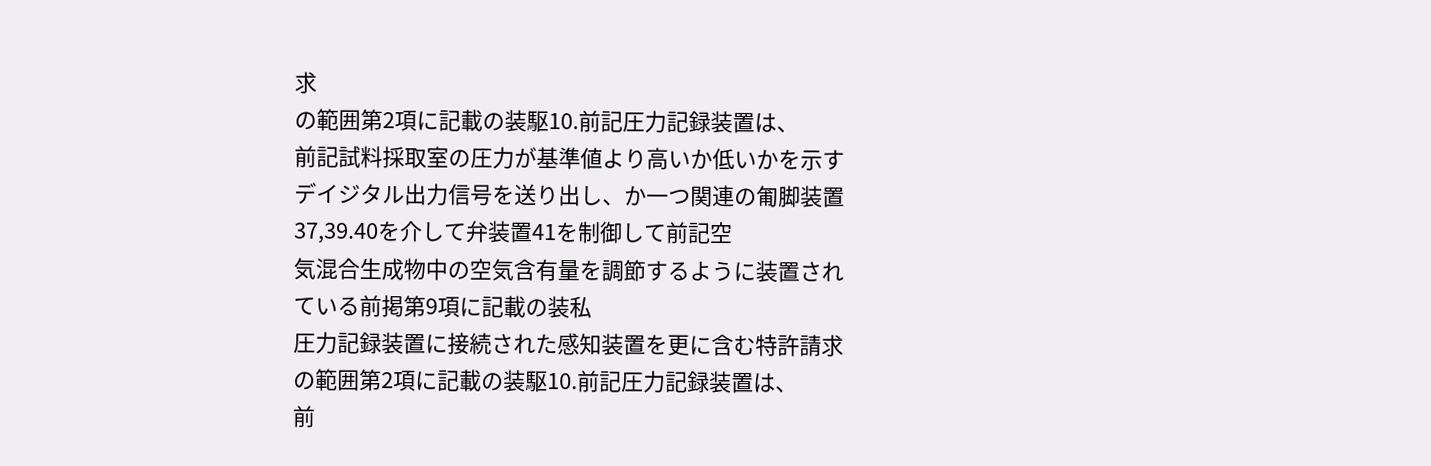求
の範囲第2項に記載の装駆10.前記圧力記録装置は、
前記試料採取室の圧力が基準値より高いか低いかを示す
デイジタル出力信号を送り出し、か一つ関連の匍脚装置
37,39.40を介して弁装置41を制御して前記空
気混合生成物中の空気含有量を調節するように装置され
ている前掲第9項に記載の装私
圧力記録装置に接続された感知装置を更に含む特許請求
の範囲第2項に記載の装駆10.前記圧力記録装置は、
前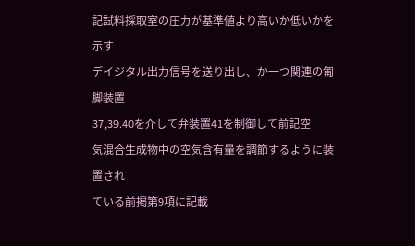記試料採取室の圧力が基準値より高いか低いかを示す
デイジタル出力信号を送り出し、か一つ関連の匍脚装置
37,39.40を介して弁装置41を制御して前記空
気混合生成物中の空気含有量を調節するように装置され
ている前掲第9項に記載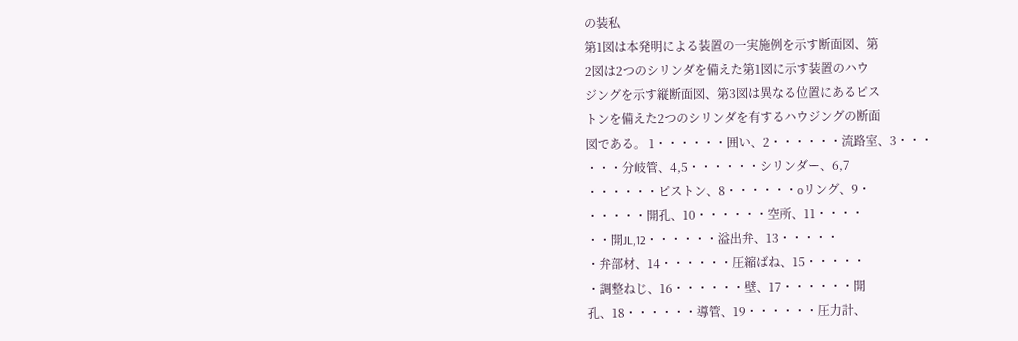の装私
第1図は本発明による装置の一実施例を示す断面図、第
2図は2つのシリンダを備えた第1図に示す装置のハウ
ジングを示す縦断面図、第3図は異なる位置にあるピス
トンを備えた2つのシリンダを有するハウジングの断面
図である。 1・・・・・・囲い、2・・・・・・流路室、3・・・
・・・分岐管、4,5・・・・・・シリンダー、6,7
・・・・・・ピストン、8・・・・・・oリング、9・
・・・・・開孔、10・・・・・・空所、11・・・・
・・開JL,12・・・・・・溢出弁、13・・・・・
・弁部材、14・・・・・・圧縮ばね、15・・・・・
・調整ねじ、16・・・・・・壁、17・・・・・・開
孔、18・・・・・・導管、19・・・・・・圧力計、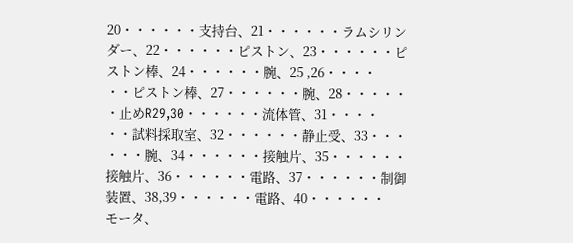20・・・・・・支持台、21・・・・・・ラムシリン
ダー、22・・・・・・ピストン、23・・・・・・ピ
ストン棒、24・・・・・・腕、25 ,26・・・・
・・ピストン棒、27・・・・・・腕、28・・・・・
・止めR29,30・・・・・・流体管、31・・・・
・・試料採取室、32・・・・・・静止受、33・・・
・・・腕、34・・・・・・接触片、35・・・・・・
接触片、36・・・・・・電路、37・・・・・・制御
装置、38,39・・・・・・電路、40・・・・・・
モータ、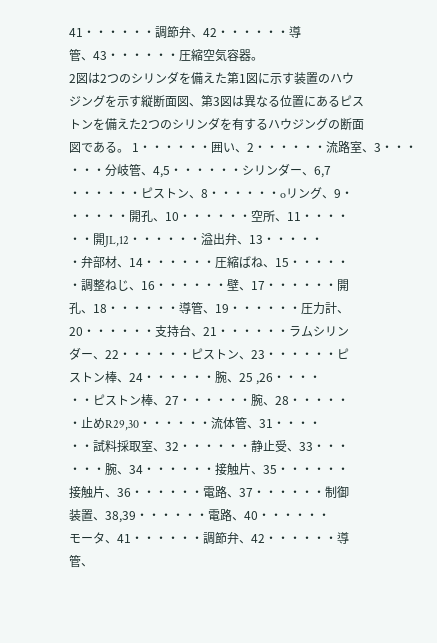41・・・・・・調節弁、42・・・・・・導
管、43・・・・・・圧縮空気容器。
2図は2つのシリンダを備えた第1図に示す装置のハウ
ジングを示す縦断面図、第3図は異なる位置にあるピス
トンを備えた2つのシリンダを有するハウジングの断面
図である。 1・・・・・・囲い、2・・・・・・流路室、3・・・
・・・分岐管、4,5・・・・・・シリンダー、6,7
・・・・・・ピストン、8・・・・・・oリング、9・
・・・・・開孔、10・・・・・・空所、11・・・・
・・開JL,12・・・・・・溢出弁、13・・・・・
・弁部材、14・・・・・・圧縮ばね、15・・・・・
・調整ねじ、16・・・・・・壁、17・・・・・・開
孔、18・・・・・・導管、19・・・・・・圧力計、
20・・・・・・支持台、21・・・・・・ラムシリン
ダー、22・・・・・・ピストン、23・・・・・・ピ
ストン棒、24・・・・・・腕、25 ,26・・・・
・・ピストン棒、27・・・・・・腕、28・・・・・
・止めR29,30・・・・・・流体管、31・・・・
・・試料採取室、32・・・・・・静止受、33・・・
・・・腕、34・・・・・・接触片、35・・・・・・
接触片、36・・・・・・電路、37・・・・・・制御
装置、38,39・・・・・・電路、40・・・・・・
モータ、41・・・・・・調節弁、42・・・・・・導
管、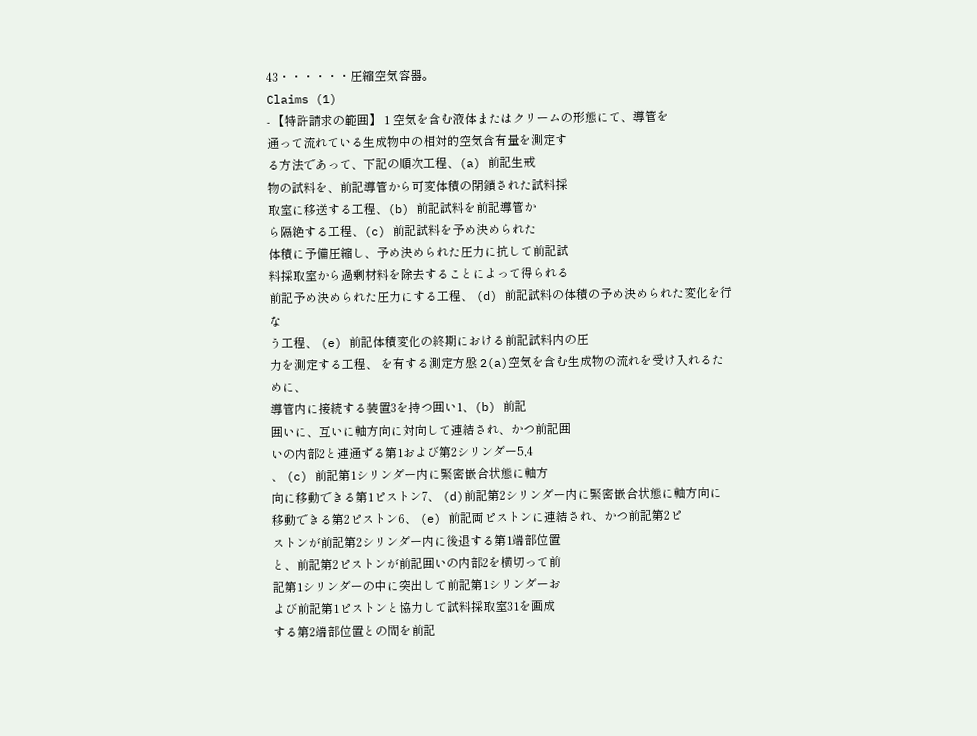43・・・・・・圧縮空気容器。
Claims (1)
- 【特許請求の範囲】 1 空気を含む液体またはクリームの形態にて、導管を
通って流れている生成物中の相対的空気含有量を測定す
る方法であって、下記の順次工程、(a) 前記生戒
物の試料を、前記導管から可変体積の閉鎖された試料採
取室に移送する工程、(b) 前記試料を前記導管か
ら隔絶する工程、(c) 前記試料を予め決められた
体積に予備圧縮し、予め決められた圧力に抗して前記試
料採取室から過剰材料を除去することによって得られる
前記予め決められた圧力にする工程、 (d) 前記試料の体積の予め決められた変化を行な
う工程、 (e) 前記体積変化の終期における前記試料内の圧
力を測定する工程、 を有する測定方慇 2(a)空気を含む生成物の流れを受け入れるために、
導管内に接続する装置3を持つ囲い1、(b) 前記
囲いに、互いに軸方向に対向して連結され、かつ前記囲
いの内部2と連通ずる第1および第2シリンダー5,4
、 (c) 前記第1シリンダー内に緊密嵌合状態に軸方
向に移動できる第1ピストン7、 (d)前記第2シリンダー内に緊密嵌合状態に軸方向に
移動できる第2ピストン6、 (e) 前記両ピストンに連結され、かつ前記第2ピ
ストンが前記第2シリンダー内に後退する第1端部位置
と、前記第2ピストンが前記囲いの内部2を横切って前
記第1シリンダーの中に突出して前記第1シリンダーお
よび前記第1ピストンと協力して試料採取室31を画成
する第2端部位置との間を前記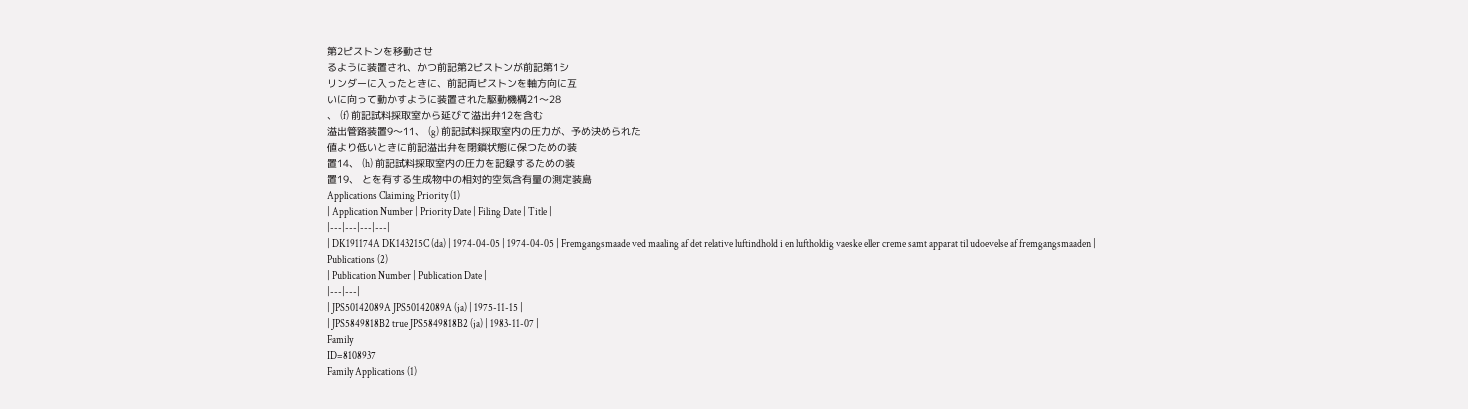第2ピストンを移動させ
るように装置され、かつ前記第2ピストンが前記第1シ
リンダーに入ったときに、前記両ピストンを軸方向に互
いに向って動かすように装置された駆動機構21〜28
、 (f) 前記試料採取室から延びて溢出弁12を含む
溢出管路装置9〜11、 (g) 前記試料採取室内の圧力が、予め決められた
値より低いときに前記溢出弁を閉鎖状態に保つための装
置14、 (h) 前記試料採取室内の圧力を記録するための装
置19、 とを有する生成物中の相対的空気含有量の測定装島
Applications Claiming Priority (1)
| Application Number | Priority Date | Filing Date | Title |
|---|---|---|---|
| DK191174A DK143215C (da) | 1974-04-05 | 1974-04-05 | Fremgangsmaade ved maaling af det relative luftindhold i en luftholdig vaeske eller creme samt apparat til udoevelse af fremgangsmaaden |
Publications (2)
| Publication Number | Publication Date |
|---|---|
| JPS50142089A JPS50142089A (ja) | 1975-11-15 |
| JPS5849818B2 true JPS5849818B2 (ja) | 1983-11-07 |
Family
ID=8108937
Family Applications (1)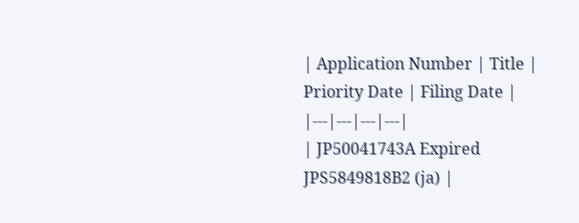| Application Number | Title | Priority Date | Filing Date |
|---|---|---|---|
| JP50041743A Expired JPS5849818B2 (ja) |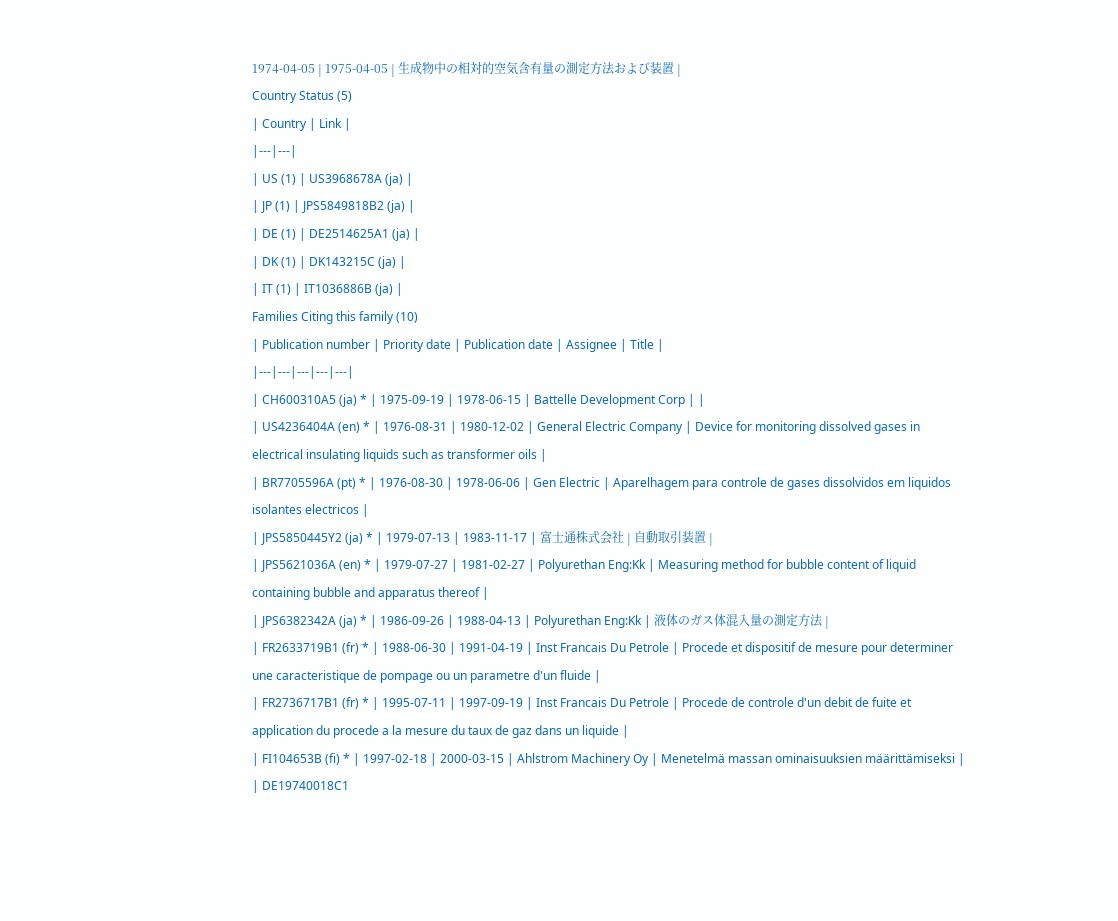1974-04-05 | 1975-04-05 | 生成物中の相対的空気含有量の測定方法および装置 |
Country Status (5)
| Country | Link |
|---|---|
| US (1) | US3968678A (ja) |
| JP (1) | JPS5849818B2 (ja) |
| DE (1) | DE2514625A1 (ja) |
| DK (1) | DK143215C (ja) |
| IT (1) | IT1036886B (ja) |
Families Citing this family (10)
| Publication number | Priority date | Publication date | Assignee | Title |
|---|---|---|---|---|
| CH600310A5 (ja) * | 1975-09-19 | 1978-06-15 | Battelle Development Corp | |
| US4236404A (en) * | 1976-08-31 | 1980-12-02 | General Electric Company | Device for monitoring dissolved gases in electrical insulating liquids such as transformer oils |
| BR7705596A (pt) * | 1976-08-30 | 1978-06-06 | Gen Electric | Aparelhagem para controle de gases dissolvidos em liquidos isolantes electricos |
| JPS5850445Y2 (ja) * | 1979-07-13 | 1983-11-17 | 富士通株式会社 | 自動取引装置 |
| JPS5621036A (en) * | 1979-07-27 | 1981-02-27 | Polyurethan Eng:Kk | Measuring method for bubble content of liquid containing bubble and apparatus thereof |
| JPS6382342A (ja) * | 1986-09-26 | 1988-04-13 | Polyurethan Eng:Kk | 液体のガス体混入量の測定方法 |
| FR2633719B1 (fr) * | 1988-06-30 | 1991-04-19 | Inst Francais Du Petrole | Procede et dispositif de mesure pour determiner une caracteristique de pompage ou un parametre d'un fluide |
| FR2736717B1 (fr) * | 1995-07-11 | 1997-09-19 | Inst Francais Du Petrole | Procede de controle d'un debit de fuite et application du procede a la mesure du taux de gaz dans un liquide |
| FI104653B (fi) * | 1997-02-18 | 2000-03-15 | Ahlstrom Machinery Oy | Menetelmä massan ominaisuuksien määrittämiseksi |
| DE19740018C1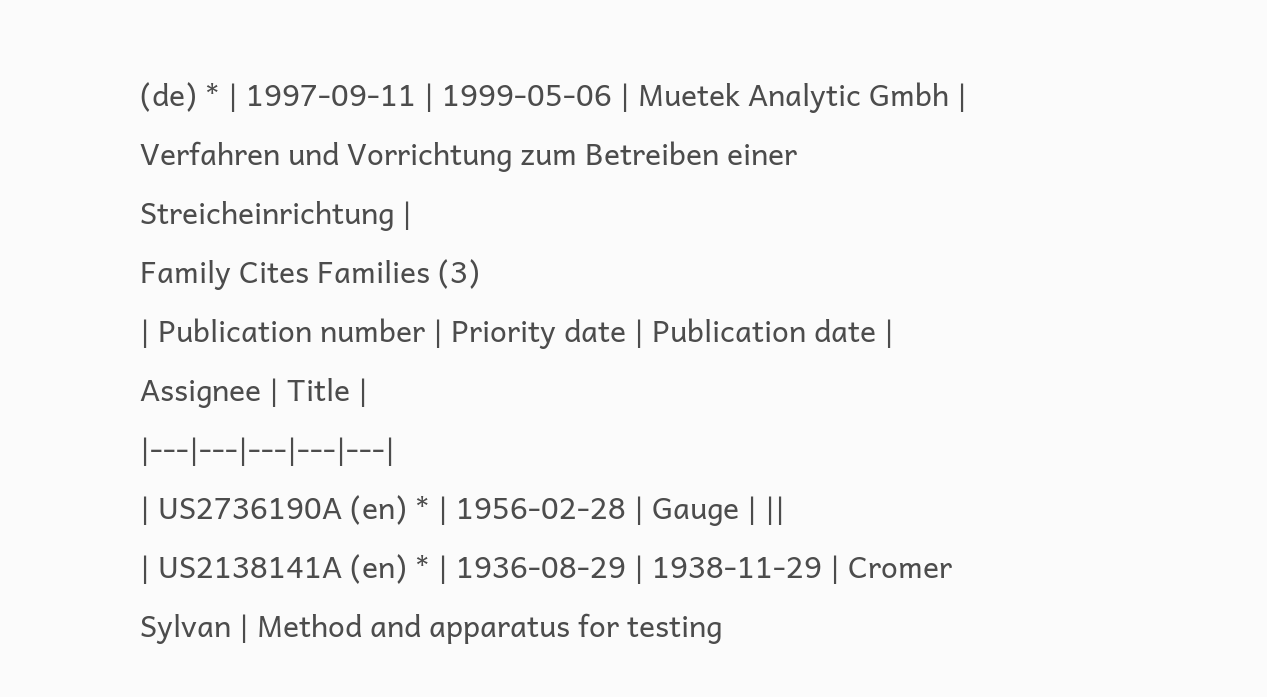(de) * | 1997-09-11 | 1999-05-06 | Muetek Analytic Gmbh | Verfahren und Vorrichtung zum Betreiben einer Streicheinrichtung |
Family Cites Families (3)
| Publication number | Priority date | Publication date | Assignee | Title |
|---|---|---|---|---|
| US2736190A (en) * | 1956-02-28 | Gauge | ||
| US2138141A (en) * | 1936-08-29 | 1938-11-29 | Cromer Sylvan | Method and apparatus for testing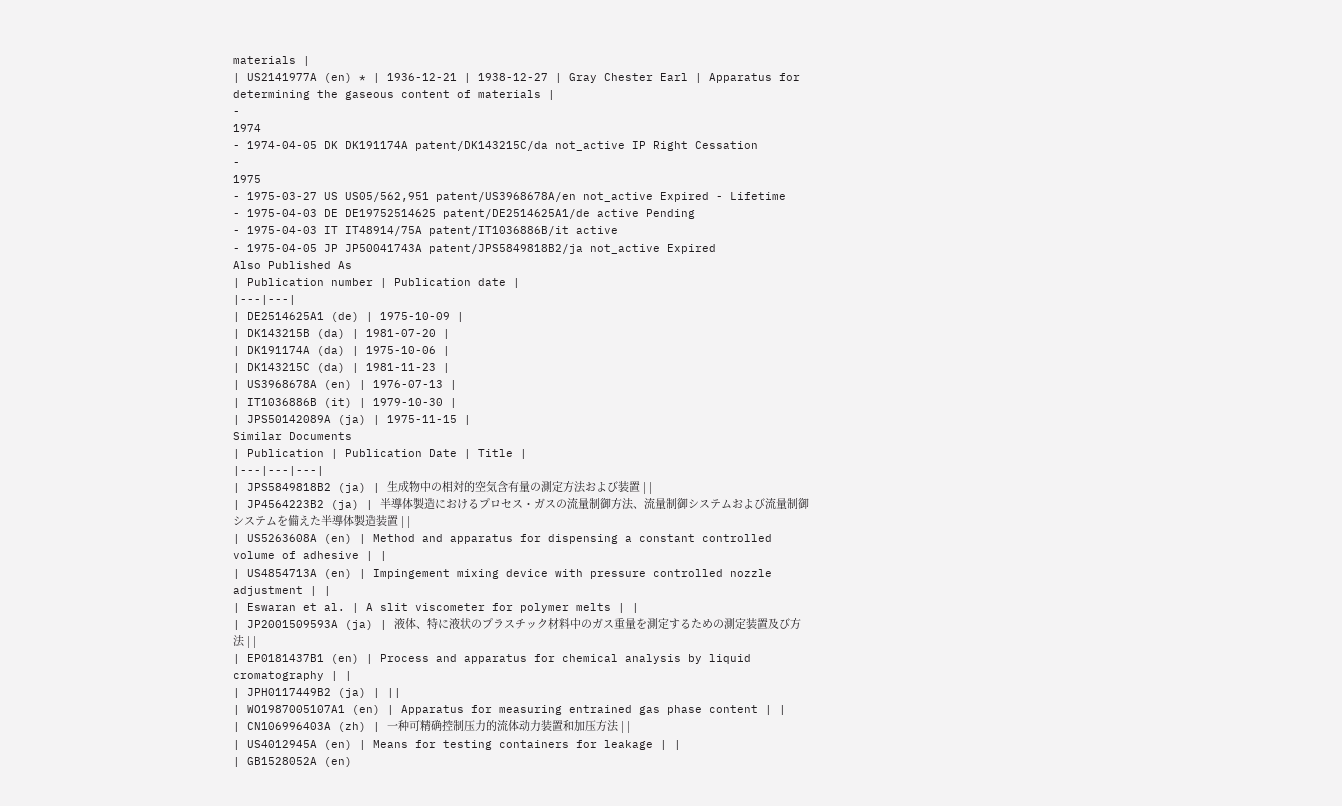materials |
| US2141977A (en) * | 1936-12-21 | 1938-12-27 | Gray Chester Earl | Apparatus for determining the gaseous content of materials |
-
1974
- 1974-04-05 DK DK191174A patent/DK143215C/da not_active IP Right Cessation
-
1975
- 1975-03-27 US US05/562,951 patent/US3968678A/en not_active Expired - Lifetime
- 1975-04-03 DE DE19752514625 patent/DE2514625A1/de active Pending
- 1975-04-03 IT IT48914/75A patent/IT1036886B/it active
- 1975-04-05 JP JP50041743A patent/JPS5849818B2/ja not_active Expired
Also Published As
| Publication number | Publication date |
|---|---|
| DE2514625A1 (de) | 1975-10-09 |
| DK143215B (da) | 1981-07-20 |
| DK191174A (da) | 1975-10-06 |
| DK143215C (da) | 1981-11-23 |
| US3968678A (en) | 1976-07-13 |
| IT1036886B (it) | 1979-10-30 |
| JPS50142089A (ja) | 1975-11-15 |
Similar Documents
| Publication | Publication Date | Title |
|---|---|---|
| JPS5849818B2 (ja) | 生成物中の相対的空気含有量の測定方法および装置 | |
| JP4564223B2 (ja) | 半導体製造におけるプロセス・ガスの流量制御方法、流量制御システムおよび流量制御システムを備えた半導体製造装置 | |
| US5263608A (en) | Method and apparatus for dispensing a constant controlled volume of adhesive | |
| US4854713A (en) | Impingement mixing device with pressure controlled nozzle adjustment | |
| Eswaran et al. | A slit viscometer for polymer melts | |
| JP2001509593A (ja) | 液体、特に液状のプラスチック材料中のガス重量を測定するための測定装置及び方法 | |
| EP0181437B1 (en) | Process and apparatus for chemical analysis by liquid cromatography | |
| JPH0117449B2 (ja) | ||
| WO1987005107A1 (en) | Apparatus for measuring entrained gas phase content | |
| CN106996403A (zh) | 一种可精确控制压力的流体动力装置和加压方法 | |
| US4012945A (en) | Means for testing containers for leakage | |
| GB1528052A (en)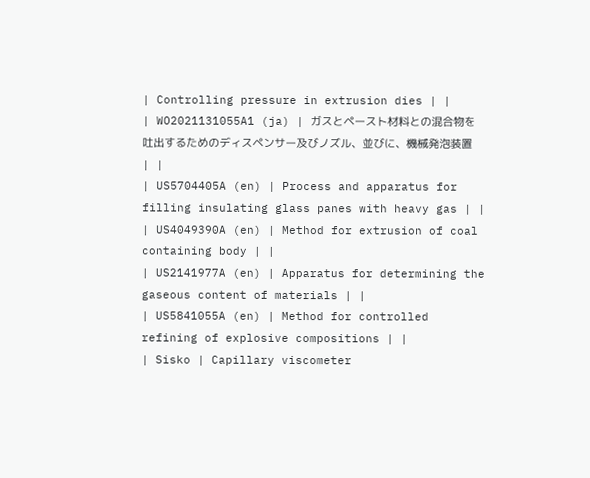| Controlling pressure in extrusion dies | |
| WO2021131055A1 (ja) | ガスとペースト材料との混合物を吐出するためのディスペンサー及びノズル、並びに、機械発泡装置 | |
| US5704405A (en) | Process and apparatus for filling insulating glass panes with heavy gas | |
| US4049390A (en) | Method for extrusion of coal containing body | |
| US2141977A (en) | Apparatus for determining the gaseous content of materials | |
| US5841055A (en) | Method for controlled refining of explosive compositions | |
| Sisko | Capillary viscometer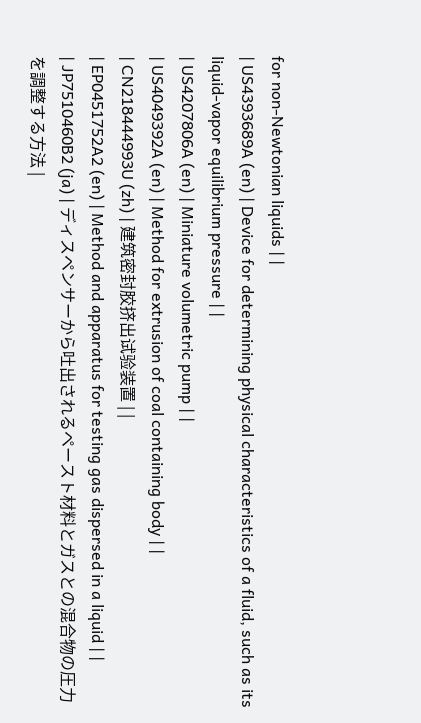for non-Newtonian liquids | |
| US4393689A (en) | Device for determining physical characteristics of a fluid, such as its liquid-vapor equilibrium pressure | |
| US4207806A (en) | Miniature volumetric pump | |
| US4049392A (en) | Method for extrusion of coal containing body | |
| CN218444993U (zh) | 建筑密封胶挤出试验装置 | |
| EP0451752A2 (en) | Method and apparatus for testing gas dispersed in a liquid | |
| JP7510460B2 (ja) | ディスペンサーから吐出されるペースト材料とガスとの混合物の圧力を調整する方法 |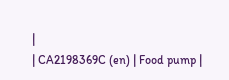|
| CA2198369C (en) | Food pump |